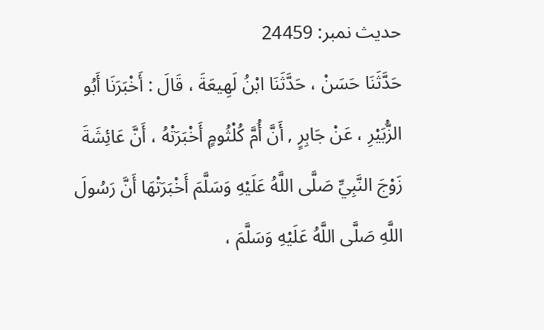حدیث نمبر: 24459
حَدَّثَنَا حَسَنْ ، حَدَّثَنَا ابْنُ لَهِيعَةَ ، قَالَ : أَخْبَرَنَا أَبُو الزُّبَيْرِ ، عَنْ جَابِرٍ , أَنَّ أُمَّ كُلْثُومٍ أَخْبَرَتْهُ ، أَنَّ عَائِشَةَ زَوْجَ النَّبِيِّ صَلَّى اللَّهُ عَلَيْهِ وَسَلَّمَ أَخْبَرَتْهَا أَنَّ رَسُولَ اللَّهِ صَلَّى اللَّهُ عَلَيْهِ وَسَلَّمَ ،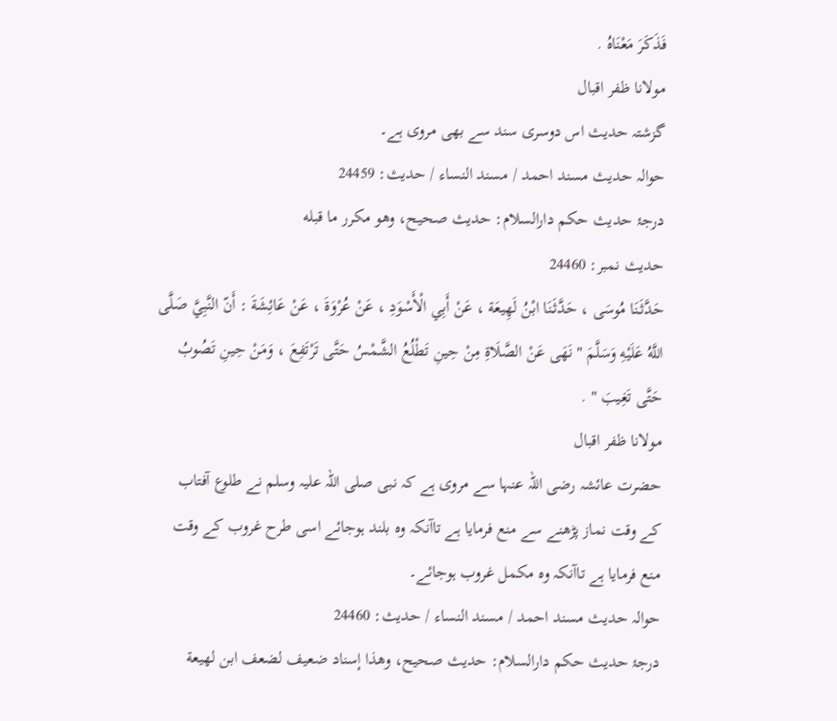فَذَكَرَ مَعْنَاهُ .
مولانا ظفر اقبال
گزشتہ حدیث اس دوسری سند سے بھی مروی ہے۔
حوالہ حدیث مسند احمد / مسند النساء / حدیث: 24459
درجۂ حدیث حکم دارالسلام: حديث صحيح، وهو مكرر ما قبله
حدیث نمبر: 24460
حَدَّثَنَا مُوسَى ، حَدَّثَنَا ابْنُ لَهِيعَة ، عَنْ أَبِي الْأَسْوَدِ ، عَنْ عُرْوَةَ ، عَنْ عَائِشَةَ : أَنّ النَّبِيَّ صَلَّى اللَّهُ عَلَيْهِ وَسَلَّمَ " نَهَى عَنْ الصَّلَاةِ مِنْ حِينِ تَطْلُعُ الشَّمْسُ حَتَّى تَرْتَفِعَ ، وَمَنْ حِينِ تَصُوبُ حَتَّى تَغِيبَ " .
مولانا ظفر اقبال
حضرت عائشہ رضی اللہ عنہا سے مروی ہے کہ نبی صلی اللہ علیہ وسلم نے طلوع آفتاب کے وقت نماز پڑھنے سے منع فرمایا ہے تاآنکہ وہ بلند ہوجائے اسی طرح غروب کے وقت منع فرمایا ہے تاآنکہ وہ مکمل غروب ہوجائے۔
حوالہ حدیث مسند احمد / مسند النساء / حدیث: 24460
درجۂ حدیث حکم دارالسلام: حديث صحيح، وهذا إسناد ضعيف لضعف ابن لهيعة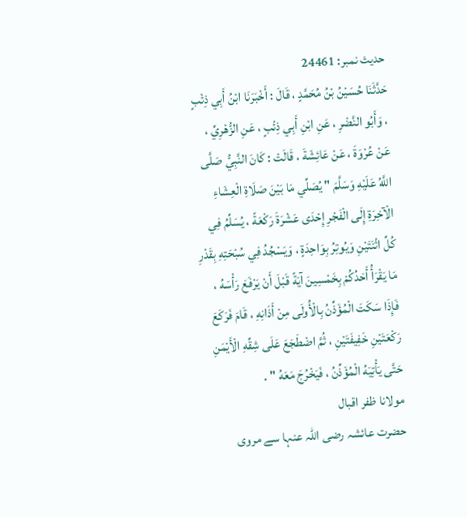حدیث نمبر: 24461
حَدَّثَنَا حُسَيْنُ بْنُ مُحَمَّدٍ ، قَالَ : أَخْبَرَنَا ابْنُ أَبِي ذِئْبٍ ، وَأَبُو النَّضْرِ ، عَنِ ابْنِ أَبِي ذِئْبٍ ، عَنِ الزُّهْرِيِّ ، عَنْ عُرْوَةَ ، عَنْ عَائِشَةَ ، قَالَتْ : كَانَ النَّبِيُّ صَلَّى اللَّهُ عَلَيْهِ وَسَلَّمَ " يُصَلِّي مَا بَيْنَ صَلَاةِ الْعِشَاءِ الْآخِرَةِ إِلَى الْفَجْرِ إِحْدَى عَشْرَةَ رَكْعَةً ، يُسَلِّمُ فِي كُلِّ اثْنَتَيْنِ وَيُوتِرُ بِوَاحِدَةٍ ، وَيَسْجُدُ فِي سُبْحَتِهِ بِقَدْرِ مَا يَقْرَأُ أَحَدُكُمْ بِخَمْسِينَ آيَةً قَبْلَ أَنْ يَرْفَعَ رَأْسَهُ ، فَإِذَا سَكَتَ الْمُؤَذِّنُ بِالْأُولَى مِنْ أَذَانِهِ ، قَامَ فَرَكَعَ رَكْعَتَيْنِ خَفِيفَتَيْنِ ، ثُمَّ اضْطَجَعَ عَلَى شِقِّهِ الْأَيْمَنِ حَتَّى يَأْتِيَهُ الْمُؤَذِّنُ ، فَيَخْرُجَ مَعَهُ " .
مولانا ظفر اقبال
حضرت عائشہ رضی اللہ عنہا سے مروی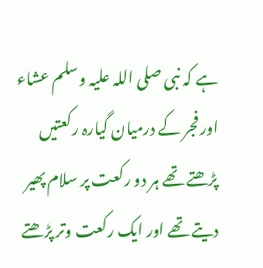ہے کہ نبی صلی اللہ علیہ وسلم عشاء اور فجر کے درمیان گیارہ رکعتیں پڑھتے تھے ہر دو رکعت پر سلام پھیر دیتے تھے اور ایک رکعت وتر پڑھتے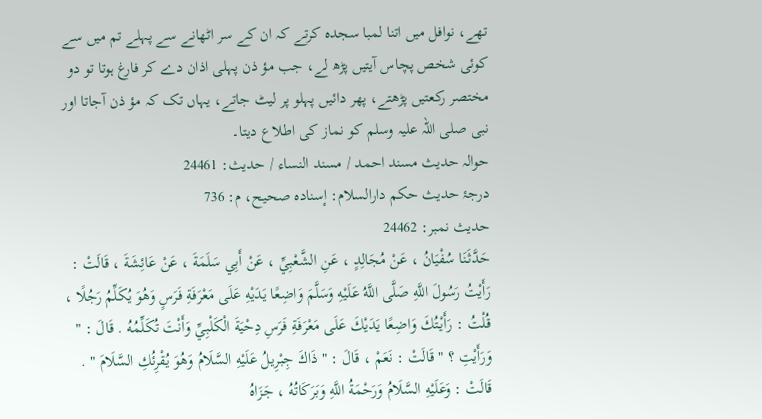تھے، نوافل میں اتنا لمبا سجدہ کرتے کہ ان کے سر اٹھانے سے پہلے تم میں سے کوئی شخص پچاس آیتیں پڑھ لے، جب مؤ ذن پہلی اذان دے کر فارغ ہوتا تو دو مختصر رکعتیں پڑھتے، پھر دائیں پہلو پر لیٹ جاتے، یہاں تک کہ مؤ ذن آجاتا اور نبی صلی اللہ علیہ وسلم کو نماز کی اطلاع دیتا۔
حوالہ حدیث مسند احمد / مسند النساء / حدیث: 24461
درجۂ حدیث حکم دارالسلام: إسناده صحيح، م: 736
حدیث نمبر: 24462
حَدَّثَنَا سُفْيَانُ ، عَنْ مُجَالِدٍ ، عَنِ الشَّعْبِيِّ ، عَنْ أَبِي سَلَمَةَ ، عَنْ عَائِشَةَ ، قَالَتْ : رَأَيْتُ رَسُولَ اللَّهِ صَلَّى اللَّهُ عَلَيْهِ وَسَلَّمَ وَاضِعًا يَدَيْهِ عَلَى مَعْرَفَةِ فَرَسٍ وَهُوَ يُكَلِّمُ رَجُلًا ، قُلْتُ : رَأَيْتُكَ وَاضِعًا يَدَيْكَ عَلَى مَعْرَفَةِ فَرَسِ دِحْيَةَ الْكَلْبِيِّ وَأَنْتَ تُكَلِّمُهُ . قَالَ : " وَرَأَيْتِ ؟ " قَالَتْ : نَعَمْ ، قَالَ : " ذَاكَ جِبْرِيلُ عَلَيْهِ السَّلَامُ وَهُوَ يُقْرِئُكِ السَّلَامَ " . قَالَتْ : وَعَلَيْهِ السَّلَامُ وَرَحْمَةُ اللَّهِ وَبَرَكَاتُهُ ، جَزَاهُ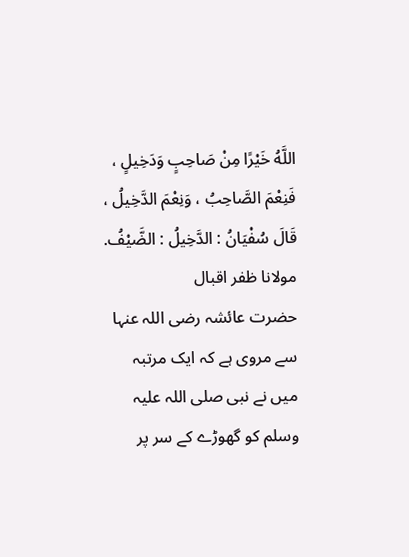اللَّهُ خَيْرًا مِنْ صَاحِبٍ وَدَخِيلٍ ، فَنِعْمَ الصَّاحِبُ ، وَنِعْمَ الدَّخِيلُ ، قَالَ سُفْيَانُ : الدَّخِيلُ : الضَّيْفُ.
مولانا ظفر اقبال
حضرت عائشہ رضی اللہ عنہا سے مروی ہے کہ ایک مرتبہ میں نے نبی صلی اللہ علیہ وسلم کو گھوڑے کے سر پر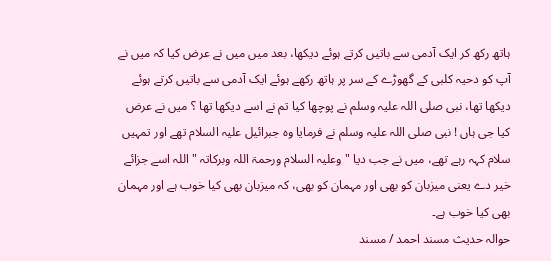ہاتھ رکھ کر ایک آدمی سے باتیں کرتے ہوئے دیکھا، بعد میں میں نے عرض کیا کہ میں نے آپ کو دحیہ کلبی کے گھوڑے کے سر پر ہاتھ رکھے ہوئے ایک آدمی سے باتیں کرتے ہوئے دیکھا تھا، نبی صلی اللہ علیہ وسلم نے پوچھا کیا تم نے اسے دیکھا تھا ؟ میں نے عرض کیا جی ہاں ! نبی صلی اللہ علیہ وسلم نے فرمایا وہ جبرائیل علیہ السلام تھے اور تمہیں سلام کہہ رہے تھے، میں نے جب دیا " وعلیہ السلام ورحمۃ اللہ وبرکاتہ " اللہ اسے جزائے خیر دے یعنی میزبان کو بھی اور مہمان کو بھی، کہ میزبان بھی کیا خوب ہے اور مہمان بھی کیا خوب ہے۔
حوالہ حدیث مسند احمد / مسند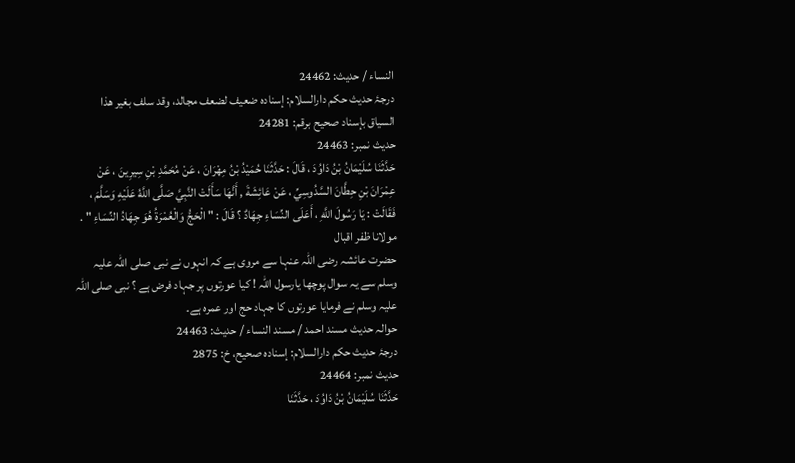النساء / حدیث: 24462
درجۂ حدیث حکم دارالسلام: إسناده ضعيف لضعف مجالد، وقد سلف بغير هذا السياق بإسناد صحيح برقم: 24281
حدیث نمبر: 24463
حَدَّثَنَا سُلَيْمَانُ بْنُ دَاوُدَ ، قَالَ : حَدَّثَنَا حُمَيْدُ بْنُ مِهْرَانَ ، عَنْ مُحَمَّدِ بْنِ سِيرِينَ ، عَنْ عِمْرَانَ بْنِ حِطَّانَ السَّدُوسِيِّ ، عَنْ عَائِشَةَ , أَنَّهَا سَأَلَتْ النَّبِيَّ صَلَّى اللَّهُ عَلَيْهِ وَسَلَّمَ ، فَقَالَتْ : يَا رَسُولَ اللَّهِ ، أَعَلَى النِّسَاءِ جِهَادٌ ؟ قَالَ : " الْحَجُّ وَالْعُمْرَةُ هُوَ جِهَادُ النِّسَاءِ " .
مولانا ظفر اقبال
حضرت عائشہ رضی اللہ عنہا سے مروی ہے کہ انہوں نے نبی صلی اللہ علیہ وسلم سے یہ سوال پوچھا یارسول اللہ ! کیا عورتوں پر جہاد فرض ہے ؟ نبی صلی اللہ علیہ وسلم نے فرمایا عورتوں کا جہاد حج اور عمرہ ہے۔
حوالہ حدیث مسند احمد / مسند النساء / حدیث: 24463
درجۂ حدیث حکم دارالسلام: إسناده صحيح، خ: 2875
حدیث نمبر: 24464
حَدَّثَنَا سُلَيْمَانُ بْنُ دَاوُدَ ، حَدَّثَنَا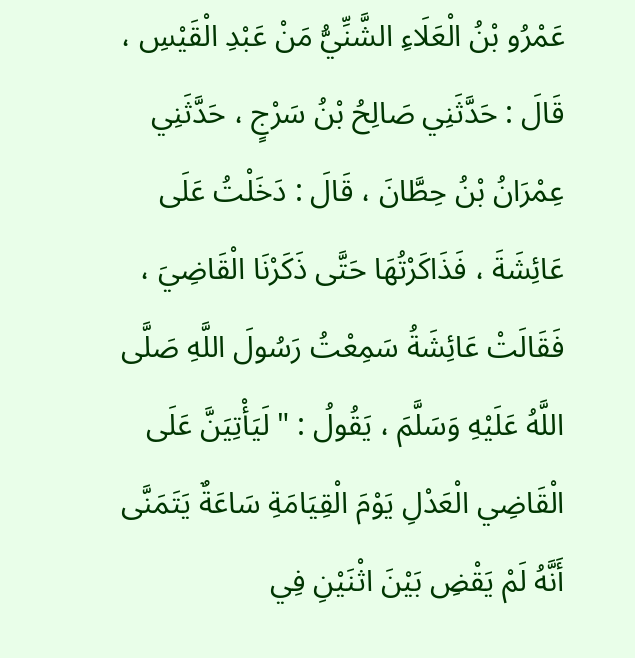عَمْرُو بْنُ الْعَلَاءِ الشَّنِّيُّ مَنْ عَبْدِ الْقَيْسِ ، قَالَ : حَدَّثَنِي صَالِحُ بْنُ سَرْجٍ ، حَدَّثَنِي عِمْرَانُ بْنُ حِطَّانَ ، قَالَ : دَخَلْتُ عَلَى عَائِشَةَ ، فَذَاكَرْتُهَا حَتَّى ذَكَرْنَا الْقَاضِيَ ، فَقَالَتْ عَائِشَةُ سَمِعْتُ رَسُولَ اللَّهِ صَلَّى اللَّهُ عَلَيْهِ وَسَلَّمَ ، يَقُولُ : " لَيَأْتِيَنَّ عَلَى الْقَاضِي الْعَدْلِ يَوْمَ الْقِيَامَةِ سَاعَةٌ يَتَمَنَّى أَنَّهُ لَمْ يَقْضِ بَيْنَ اثْنَيْنِ فِي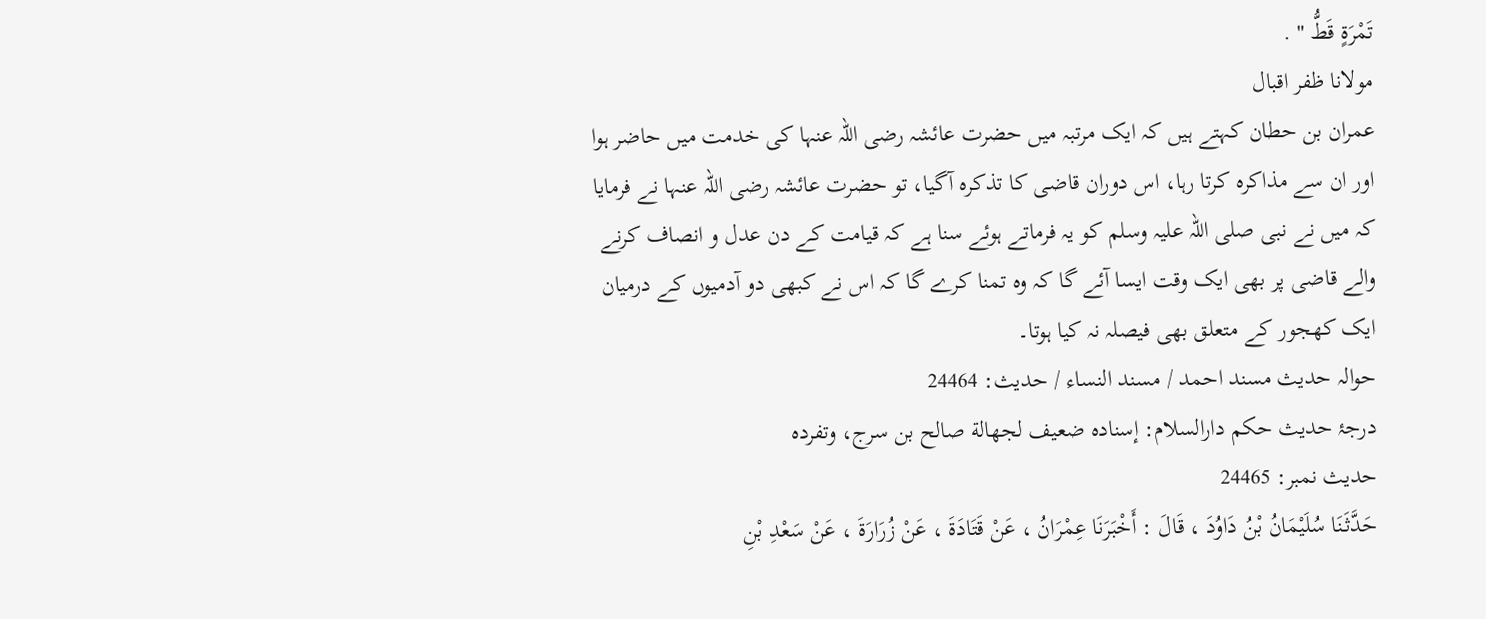تَمْرَةٍ قَطُّ " .
مولانا ظفر اقبال
عمران بن حطان کہتے ہیں کہ ایک مرتبہ میں حضرت عائشہ رضی اللہ عنہا کی خدمت میں حاضر ہوا اور ان سے مذاکرہ کرتا رہا، اس دوران قاضی کا تذکرہ آگیا، تو حضرت عائشہ رضی اللہ عنہا نے فرمایا کہ میں نے نبی صلی اللہ علیہ وسلم کو یہ فرماتے ہوئے سنا ہے کہ قیامت کے دن عدل و انصاف کرنے والے قاضی پر بھی ایک وقت ایسا آئے گا کہ وہ تمنا کرے گا کہ اس نے کبھی دو آدمیوں کے درمیان ایک کھجور کے متعلق بھی فیصلہ نہ کیا ہوتا۔
حوالہ حدیث مسند احمد / مسند النساء / حدیث: 24464
درجۂ حدیث حکم دارالسلام: إسناده ضعيف لجهالة صالح بن سرج، وتفرده
حدیث نمبر: 24465
حَدَّثَنَا سُلَيْمَانُ بْنُ دَاوُدَ ، قَالَ : أَخْبَرَنَا عِمْرَانُ ، عَنْ قَتَادَةَ ، عَنْ زُرَارَةَ ، عَنْ سَعْدِ بْنِ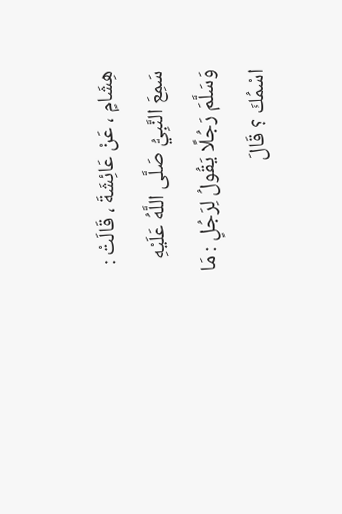هِشَامٍ ، عَنْ عَائِشَةَ ، قَالَتْ : سَمِعَ النَّبِيُّ صَلَّى اللَّهُ عَلَيْهِ وَسَلَّمَ رَجُلًا يَقُولُ لِرَجُلٍ : مَا اسْمُكَ ؟ قَالَ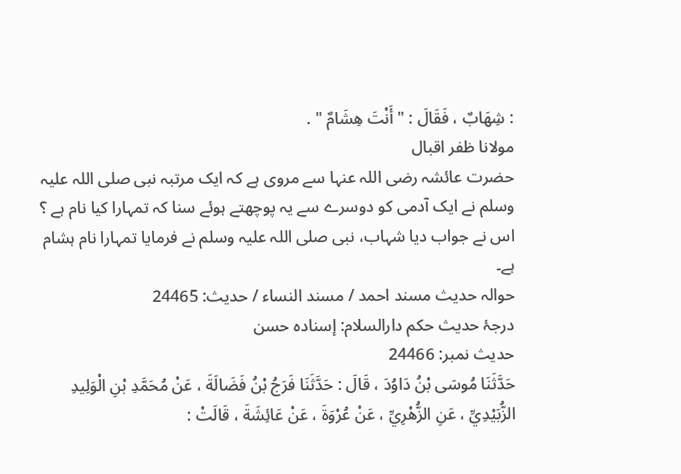: شِهَابٌ ، فَقَالَ : " أَنْتَ هِشَامٌ " .
مولانا ظفر اقبال
حضرت عائشہ رضی اللہ عنہا سے مروی ہے کہ ایک مرتبہ نبی صلی اللہ علیہ وسلم نے ایک آدمی کو دوسرے سے یہ پوچھتے ہوئے سنا کہ تمہارا کیا نام ہے ؟ اس نے جواب دیا شہاب، نبی صلی اللہ علیہ وسلم نے فرمایا تمہارا نام ہشام ہے۔
حوالہ حدیث مسند احمد / مسند النساء / حدیث: 24465
درجۂ حدیث حکم دارالسلام: إسناده حسن
حدیث نمبر: 24466
حَدَّثَنَا مُوسَى بْنُ دَاوُدَ ، قَالَ : حَدَّثَنَا فَرَجُ بْنُ فَضَالَةَ ، عَنْ مُحَمَّدِ بْنِ الْوَلِيدِ الزُّبَيْدِيِّ ، عَنِ الزُّهْرِيِّ ، عَنْ عُرْوَةَ ، عَنْ عَائِشَةَ ، قَالَتْ :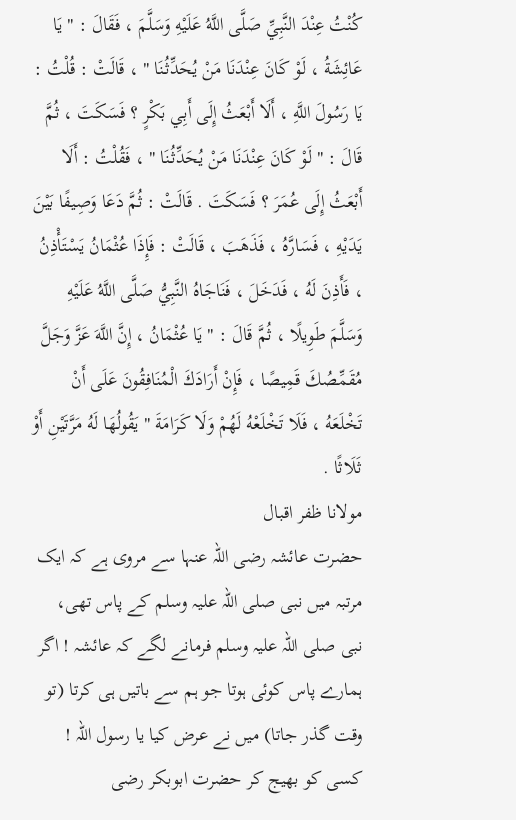كُنْتُ عِنْدَ النَّبِيِّ صَلَّى اللَّهُ عَلَيْهِ وَسَلَّمَ ، فَقَالَ : " يَا عَائِشَةُ ، لَوْ كَانَ عِنْدَنَا مَنْ يُحَدِّثُنَا " ، قَالَتْ : قُلْتُ : يَا رَسُولَ اللَّهِ ، أَلَا أَبْعَثُ إِلَى أَبِي بَكْرٍ ؟ فَسَكَتَ ، ثُمَّ قَالَ : " لَوْ كَانَ عِنْدَنَا مَنْ يُحَدِّثُنَا " ، فَقُلْتُ : أَلَا أَبْعَثُ إِلَى عُمَرَ ؟ فَسَكَتَ . قَالَتْ : ثُمَّ دَعَا وَصِيفًا بَيْنَ يَدَيْهِ ، فَسَارَّهُ ، فَذَهَبَ ، قَالَتْ : فَإِذَا عُثْمَانُ يَسْتَأْذِنُ ، فَأَذِنَ لَهُ ، فَدَخَلَ ، فَنَاجَاهُ النَّبِيُّ صَلَّى اللَّهُ عَلَيْهِ وَسَلَّمَ طَوِيلًا ، ثُمَّ قَالَ : " يَا عُثْمَانُ ، إِنَّ اللَّهَ عَزَّ وَجَلَّ مُقَمِّصُكَ قَمِيصًا ، فَإِنْ أَرَادَكَ الْمُنَافِقُونَ عَلَى أَنْ تَخْلَعَهُ ، فَلَا تَخْلَعْهُ لَهُمْ وَلَا كَرَامَةَ " يَقُولُهَا لَهُ مَرَّتَيْنِ أَوْ ثَلَاثًا .
مولانا ظفر اقبال
حضرت عائشہ رضی اللہ عنہا سے مروی ہے کہ ایک مرتبہ میں نبی صلی اللہ علیہ وسلم کے پاس تھی، نبی صلی اللہ علیہ وسلم فرمانے لگے کہ عائشہ ! اگر ہمارے پاس کوئی ہوتا جو ہم سے باتیں ہی کرتا (تو وقت گذر جاتا) میں نے عرض کیا یا رسول اللہ ! کسی کو بھیج کر حضرت ابوبکر رضی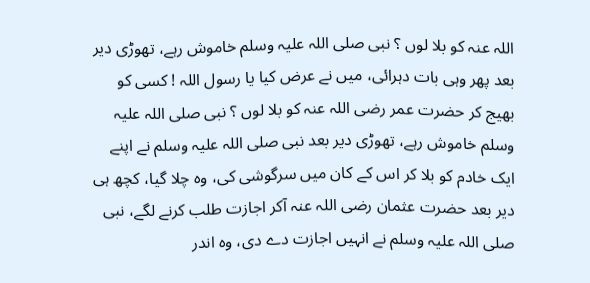اللہ عنہ کو بلا لوں ؟ نبی صلی اللہ علیہ وسلم خاموش رہے، تھوڑی دیر بعد پھر وہی بات دہرائی، میں نے عرض کیا یا رسول اللہ ! کسی کو بھیج کر حضرت عمر رضی اللہ عنہ کو بلا لوں ؟ نبی صلی اللہ علیہ وسلم خاموش رہے، تھوڑی دیر بعد نبی صلی اللہ علیہ وسلم نے اپنے ایک خادم کو بلا کر اس کے کان میں سرگوشی کی، وہ چلا گیا، کچھ ہی دیر بعد حضرت عثمان رضی اللہ عنہ آکر اجازت طلب کرنے لگے، نبی صلی اللہ علیہ وسلم نے انہیں اجازت دے دی، وہ اندر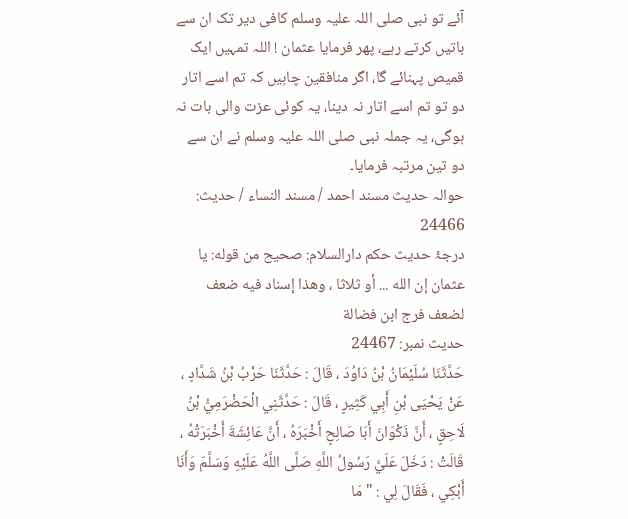آئے تو نبی صلی اللہ علیہ وسلم کافی دیر تک ان سے باتیں کرتے رہے، پھر فرمایا عثمان ! اللہ تمہیں ایک قمیص پہنائے گا، اگر منافقین چاہیں کہ تم اسے اتار دو تو تم اسے اتار نہ دینا، یہ کوئی عزت والی بات نہ ہوگی، یہ جملہ نبی صلی اللہ علیہ وسلم نے ان سے دو تین مرتبہ فرمایا۔
حوالہ حدیث مسند احمد / مسند النساء / حدیث: 24466
درجۂ حدیث حکم دارالسلام: صحيح من قوله: يا عثمان إن الله ... أو ثلاثا ، وهذا إسناد فيه ضعف لضعف فرج ابن فضالة
حدیث نمبر: 24467
حَدَّثَنَا سُلَيْمَانُ بْنُ دَاوُدَ ، قَالَ : حَدَّثَنَا حَرْبُ بْنُ شَدَّادٍ ، عَنْ يَحْيَى بْنِ أَبِي كَثِيرٍ ، قَالَ : حَدَّثَنِي الْحَضْرَمِيُّ بْنُ لَاحِقٍ ، أَنَّ ذَكْوَانَ أَبَا صَالِحٍ أَخْبَرَهُ ، أَنَّ عَائِشَةَ أَخْبَرَتْهُ ، قَالَتْ : دَخَلَ عَلَيَّ رَسُولُ اللَّهِ صَلَّى اللَّهُ عَلَيْهِ وَسَلَّمَ وَأَنَا أَبْكِي ، فَقَالَ لِي : " مَا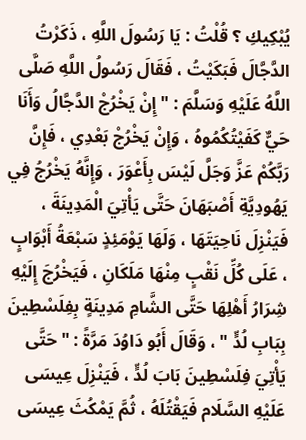يُبْكِيكِ ؟ قُلْتُ : يَا رَسُولَ اللَّهِ ، ذَكَرْتُ الدَّجَّالَ فَبَكَيْتُ ، فَقَالَ رَسُولُ اللَّهِ صَلَّى اللَّهُ عَلَيْهِ وَسَلَّمَ : " إِنْ يَخْرُجْ الدَّجَّالُ وَأَنَا حَيٌّ كَفَيْتُكُمُوهُ ، وَإِنْ يَخْرُجْ بَعْدِي ، فَإِنَّ رَبَّكُمْ عَزَّ وَجَلَّ لَيْسَ بِأَعْوَرَ ، وَإِنَّهُ يَخْرُجُ فِي يَهُودِيَّةِ أَصْبَهَانَ حَتَّى يَأْتِيَ الْمَدِينَةَ ، فَيَنْزِلَ نَاحِيَتَهَا ، وَلَهَا يَوْمَئِذٍ سَبْعَةُ أَبْوَابٍ ، عَلَى كُلِّ نَقْبٍ مِنْهَا مَلَكَانِ ، فَيَخْرُجَ إِلَيْهِ شِرَارُ أَهْلِهَا حَتَّى الشَّامِ مَدِينَةٍ بِفِلَسْطِينَ بِبَابِ لُدٍّ " ، وَقَالَ أَبُو دَاوُدَ مَرَّةً : " حَتَّى يَأْتِيَ فِلَسْطِينَ بَابَ لُدٍّ ، فَيَنْزِلَ عِيسَى عَلَيْهِ السَّلَام فَيَقْتُلَهُ ، ثُمَّ يَمْكُثَ عِيسَى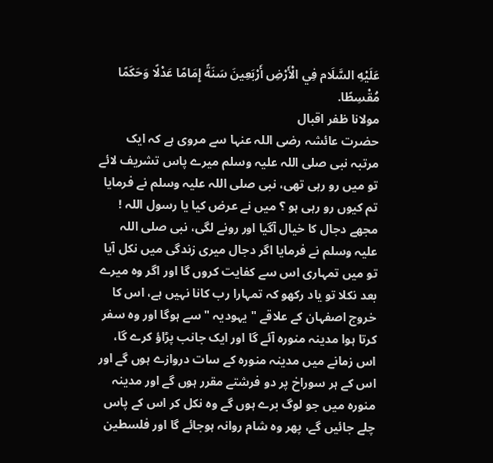عَلَيْهِ السَّلَام فِي الْأَرْضِ أَرْبَعِينَ سَنَةً إِمَامًا عَدْلًا وَحَكَمًا مُقْسِطًا.
مولانا ظفر اقبال
حضرت عائشہ رضی اللہ عنہا سے مروی ہے کہ ایک مرتبہ نبی صلی اللہ علیہ وسلم میرے پاس تشریف لائے تو میں رو رہی تھی، نبی صلی اللہ علیہ وسلم نے فرمایا تم کیوں رو رہی ہو ؟ میں نے عرض کیا یا رسول اللہ ! مجھے دجال کا خیال آگیا اور رونے لگی، نبی صلی اللہ علیہ وسلم نے فرمایا اگر دجال میری زندگی میں نکل آیا تو میں تمہاری اس سے کفایت کروں گا اور اگر وہ میرے بعد نکلا تو یاد رکھو کہ تمہارا رب کانا نہیں ہے، اس کا خروج اصفہان کے علاقے " یہودیہ " سے ہوگا اور وہ سفر کرتا ہوا مدینہ منورہ آئے گا اور ایک جانب پڑاؤ کرے گا، اس زمانے میں مدینہ منورہ کے سات دروازے ہوں گے اور اس کے ہر سوراخ پر دو فرشتے مقرر ہوں گے اور مدینہ منورہ میں جو لوگ برے ہوں گے وہ نکل کر اس کے پاس چلے جائیں گے، پھر وہ شام روانہ ہوجائے گا اور فلسطین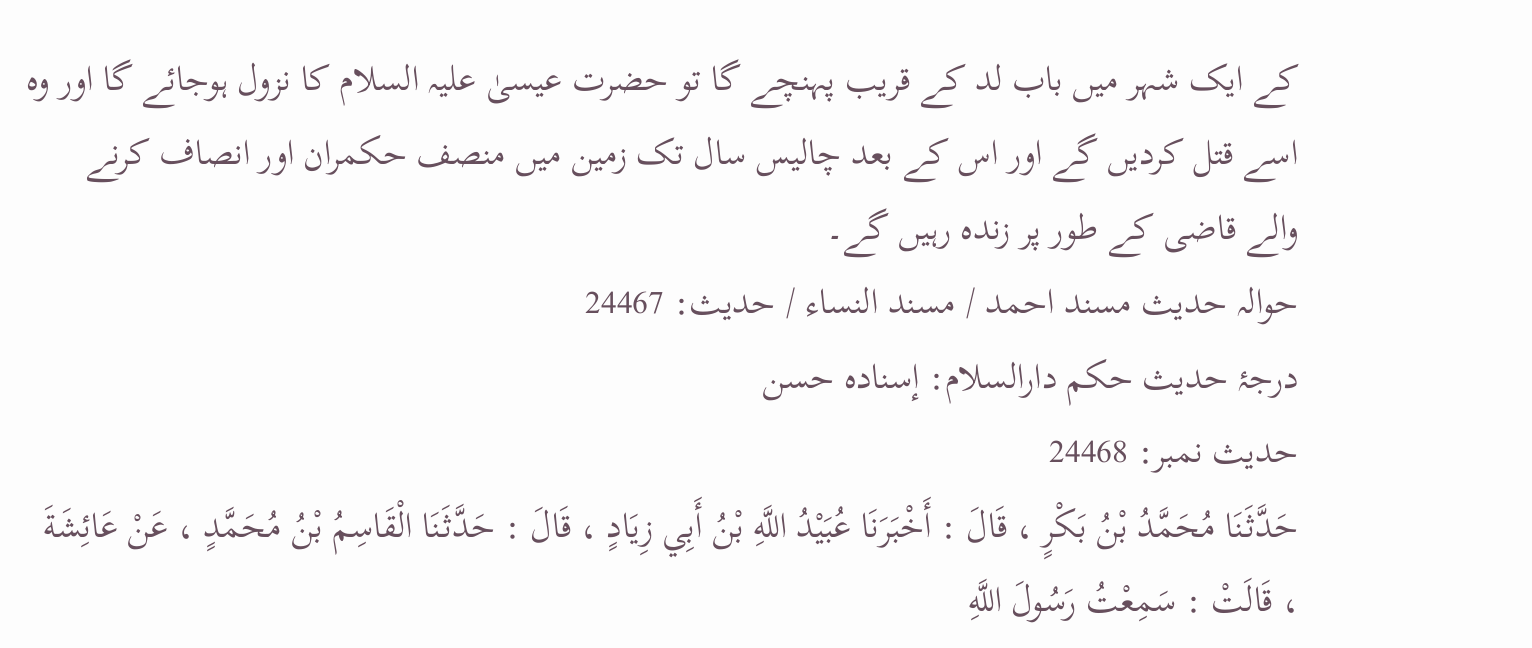کے ایک شہر میں باب لد کے قریب پہنچے گا تو حضرت عیسیٰ علیہ السلام کا نزول ہوجائے گا اور وہ اسے قتل کردیں گے اور اس کے بعد چالیس سال تک زمین میں منصف حکمران اور انصاف کرنے والے قاضی کے طور پر زندہ رہیں گے۔
حوالہ حدیث مسند احمد / مسند النساء / حدیث: 24467
درجۂ حدیث حکم دارالسلام: إسناده حسن
حدیث نمبر: 24468
حَدَّثَنَا مُحَمَّدُ بْنُ بَكْرٍ ، قَالَ : أَخْبَرَنَا عُبَيْدُ اللَّهِ بْنُ أَبِي زِيَادٍ ، قَالَ : حَدَّثَنَا الْقَاسِمُ بْنُ مُحَمَّدٍ ، عَنْ عَائِشَةَ ، قَالَتْ : سَمِعْتُ رَسُولَ اللَّهِ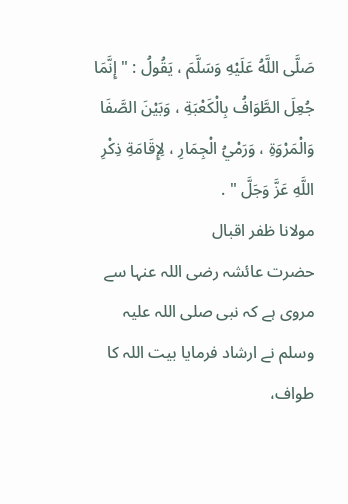صَلَّى اللَّهُ عَلَيْهِ وَسَلَّمَ ، يَقُولُ : " إِنَّمَا جُعِلَ الطَّوَافُ بِالْكَعْبَةِ ، وَبَيْنَ الصَّفَا وَالْمَرْوَةِ ، وَرَمْيُ الْجِمَارِ ، لِإِقَامَةِ ذِكْرِ اللَّهِ عَزَّ وَجَلَّ " .
مولانا ظفر اقبال
حضرت عائشہ رضی اللہ عنہا سے مروی ہے کہ نبی صلی اللہ علیہ وسلم نے ارشاد فرمایا بیت اللہ کا طواف،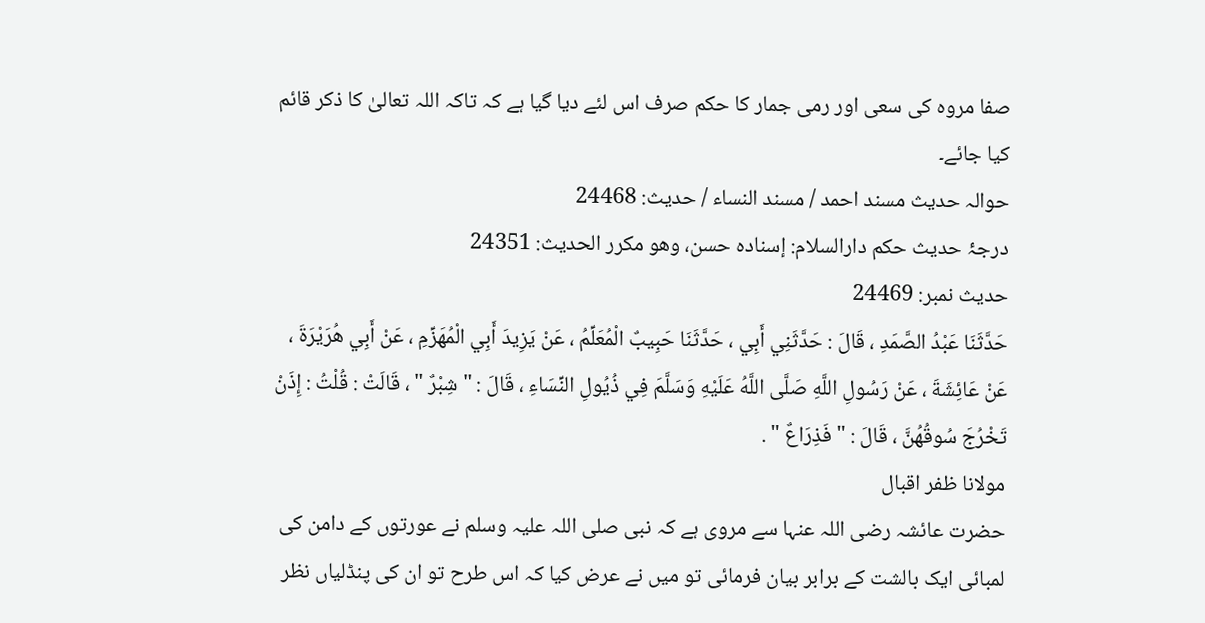صفا مروہ کی سعی اور رمی جمار کا حکم صرف اس لئے دیا گیا ہے کہ تاکہ اللہ تعالیٰ کا ذکر قائم کیا جائے۔
حوالہ حدیث مسند احمد / مسند النساء / حدیث: 24468
درجۂ حدیث حکم دارالسلام: إسناده حسن، وهو مكرر الحديث: 24351
حدیث نمبر: 24469
حَدَّثَنَا عَبْدُ الصَّمَدِ ، قَالَ : حَدَّثَنِي أَبِي ، حَدَّثَنَا حَبِيبٌ الْمُعَلِّمُ ، عَنْ يَزِيدَ أَبِي الْمُهَزِّمِ ، عَنْ أَبِي هُرَيْرَةَ ، عَنْ عَائِشَةَ ، عَنْ رَسُولِ اللَّهِ صَلَّى اللَّهُ عَلَيْهِ وَسَلَّمَ فِي ذُيُولِ النِّسَاءِ ، قَالَ : " شِبْرٌ " ، قَالَتْ : قُلْتُ : إِذَنْ تَخْرُجَ سُوقُهُنَّ ، قَالَ : " فَذِرَاعٌ " .
مولانا ظفر اقبال
حضرت عائشہ رضی اللہ عنہا سے مروی ہے کہ نبی صلی اللہ علیہ وسلم نے عورتوں کے دامن کی لمبائی ایک بالشت کے برابر بیان فرمائی تو میں نے عرض کیا کہ اس طرح تو ان کی پنڈلیاں نظر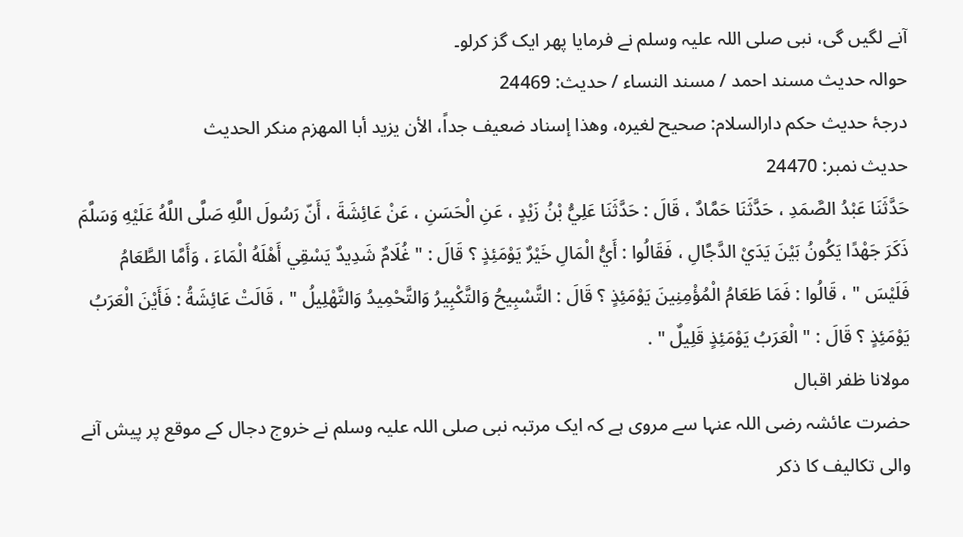آنے لگیں گی، نبی صلی اللہ علیہ وسلم نے فرمایا پھر ایک گز کرلو۔
حوالہ حدیث مسند احمد / مسند النساء / حدیث: 24469
درجۂ حدیث حکم دارالسلام: صحيح لغيره، وهذا إسناد ضعيف جداً، الأن يزيد أبا المهزم منكر الحديث
حدیث نمبر: 24470
حَدَّثَنَا عَبْدُ الصَّمَدِ ، حَدَّثَنَا حَمَّادٌ ، قَالَ : حَدَّثَنَا عَلِيُّ بْنُ زَيْدٍ ، عَنِ الْحَسَنِ ، عَنْ عَائِشَةَ ، أَنّ رَسُولَ اللَّهِ صَلَّى اللَّهُ عَلَيْهِ وَسَلَّمَ ذَكَرَ جَهْدًا يَكُونُ بَيْنَ يَدَيْ الدَّجَّالِ ، فَقَالُوا : أَيُّ الْمَالِ خَيْرٌ يَوْمَئِذٍ ؟ قَالَ : " غُلَامٌ شَدِيدٌ يَسْقِي أَهْلَهُ الْمَاءَ ، وَأَمَّا الطَّعَامُ فَلَيْسَ " ، قَالُوا : فَمَا طَعَامُ الْمُؤْمِنِينَ يَوْمَئِذٍ ؟ قَالَ : التَّسْبِيحُ وَالتَّكْبِيرُ وَالتَّحْمِيدُ وَالتَّهْلِيلُ " ، قَالَتْ عَائِشَةُ : فَأَيْنَ الْعَرَبُ يَوْمَئِذٍ ؟ قَالَ : " الْعَرَبُ يَوْمَئِذٍ قَلِيلٌ " .
مولانا ظفر اقبال
حضرت عائشہ رضی اللہ عنہا سے مروی ہے کہ ایک مرتبہ نبی صلی اللہ علیہ وسلم نے خروج دجال کے موقع پر پیش آنے والی تکالیف کا ذکر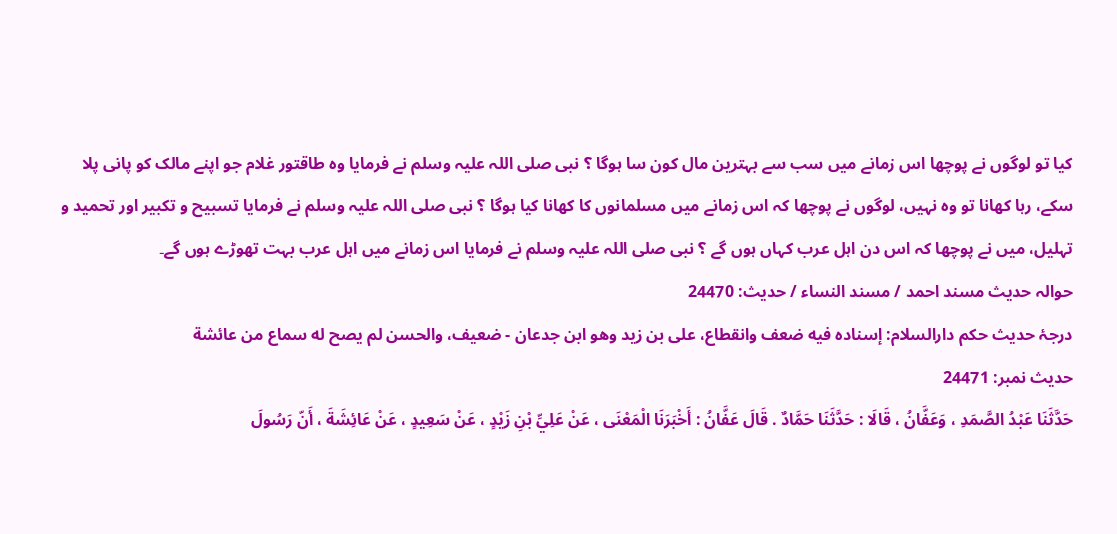کیا تو لوگوں نے پوچھا اس زمانے میں سب سے بہترین مال کون سا ہوگا ؟ نبی صلی اللہ علیہ وسلم نے فرمایا وہ طاقتور غلام جو اپنے مالک کو پانی پلا سکے، رہا کھانا تو وہ نہیں، لوگوں نے پوچھا کہ اس زمانے میں مسلمانوں کا کھانا کیا ہوگا ؟ نبی صلی اللہ علیہ وسلم نے فرمایا تسبیح و تکبیر اور تحمید و تہلیل، میں نے پوچھا کہ اس دن اہل عرب کہاں ہوں گے ؟ نبی صلی اللہ علیہ وسلم نے فرمایا اس زمانے میں اہل عرب بہت تھوڑے ہوں گے۔
حوالہ حدیث مسند احمد / مسند النساء / حدیث: 24470
درجۂ حدیث حکم دارالسلام: إسناده فيه ضعف وانقطاع، على بن زيد وهو ابن جدعان - ضعيف، والحسن لم يصح له سماع من عائشة
حدیث نمبر: 24471
حَدَّثَنَا عَبْدُ الصَّمَدِ ، وَعَفَّانُ ، قَالَا : حَدَّثَنَا حَمَّادٌ . قَالَ عَفَّانُ : أَخْبَرَنَا الْمَعْنَى ، عَنْ عَلِيِّ بْنِ زَيْدٍ ، عَنْ سَعِيدٍ ، عَنْ عَائِشَةَ ، أَنّ رَسُولَ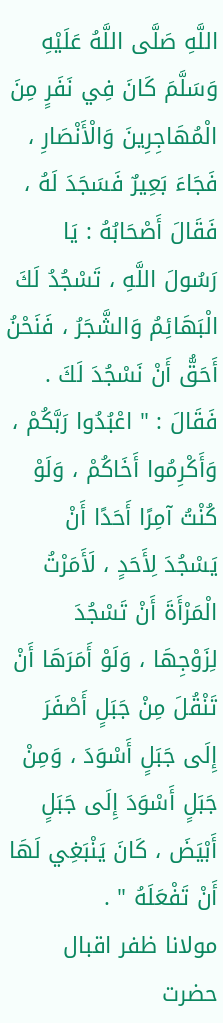اللَّهِ صَلَّى اللَّهُ عَلَيْهِ وَسَلَّمَ كَانَ فِي نَفَرٍ مِنَ الْمُهَاجِرِينَ وَالْأَنْصَارِ ، فَجَاءَ بَعِيرٌ فَسَجَدَ لَهُ ، فَقَالَ أَصْحَابُهُ : يَا رَسُولَ اللَّهِ ، تَسْجُدُ لَكَ الْبَهَائِمُ وَالشَّجَرُ ، فَنَحْنُ أَحَقُّ أَنْ نَسْجُدَ لَكَ . فَقَالَ : " اعْبُدُوا رَبَّكُمْ ، وَأَكْرِمُوا أَخَاكُمْ ، وَلَوْ كُنْتُ آمِرًا أَحَدًا أَنْ يَسْجُدَ لِأَحَدٍ ، لَأَمَرْتُ الْمَرْأَةَ أَنْ تَسْجُدَ لِزَوْجِهَا ، وَلَوْ أَمَرَهَا أَنْ تَنْقُلَ مِنْ جَبَلٍ أَصْفَرَ إِلَى جَبَلٍ أَسْوَدَ ، وَمِنْ جَبَلٍ أَسْوَدَ إِلَى جَبَلٍ أَبْيَضَ ، كَانَ يَنْبَغِي لَهَا أَنْ تَفْعَلَهُ " .
مولانا ظفر اقبال
حضرت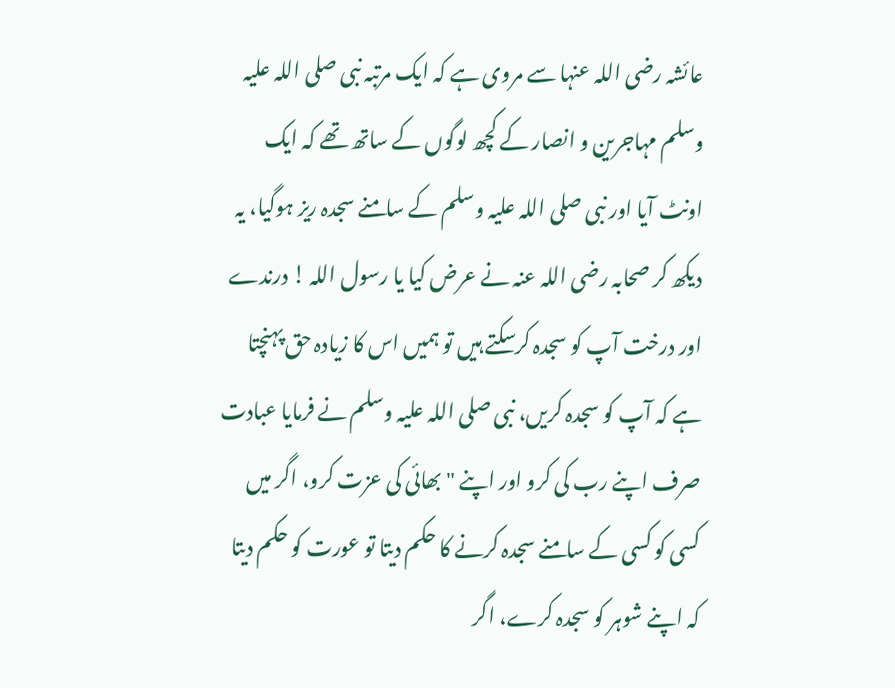عائشہ رضی اللہ عنہا سے مروی ہے کہ ایک مرتبہ نبی صلی اللہ علیہ وسلم مہاجرین و انصار کے کچھ لوگوں کے ساتھ تھے کہ ایک اونٹ آیا اور نبی صلی اللہ علیہ وسلم کے سامنے سجدہ ریز ہوگیا، یہ دیکھ کر صحابہ رضی اللہ عنہ نے عرض کیا یا رسول اللہ ! درندے اور درخت آپ کو سجدہ کرسکتے ہیں تو ہمیں اس کا زیادہ حق پہنچتا ہے کہ آپ کو سجدہ کریں، نبی صلی اللہ علیہ وسلم نے فرمایا عبادت صرف اپنے رب کی کرو اور اپنے " بھائی کی عزت کرو، اگر میں کسی کو کسی کے سامنے سجدہ کرنے کا حکم دیتا تو عورت کو حکم دیتا کہ اپنے شوہر کو سجدہ کرے، اگر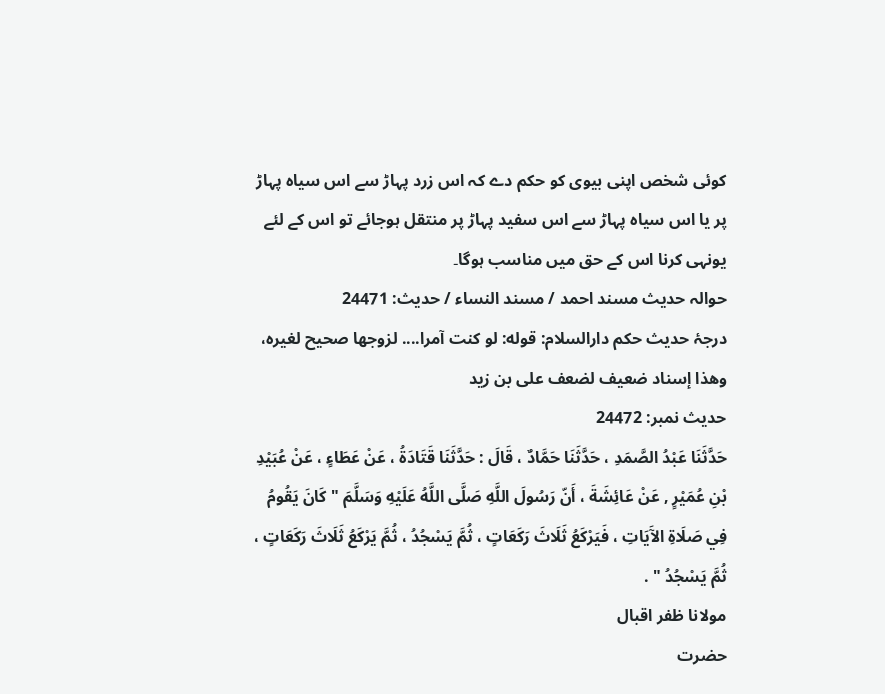کوئی شخص اپنی بیوی کو حکم دے کہ اس زرد پہاڑ سے اس سیاہ پہاڑ پر یا اس سیاہ پہاڑ سے اس سفید پہاڑ پر منتقل ہوجائے تو اس کے لئے یونہی کرنا اس کے حق میں مناسب ہوگا۔
حوالہ حدیث مسند احمد / مسند النساء / حدیث: 24471
درجۂ حدیث حکم دارالسلام: قوله: لو كنت آمرا.... لزوجها صحيح لغيره، وهذا إسناد ضعيف لضعف على بن زيد
حدیث نمبر: 24472
حَدَّثَنَا عَبْدُ الصَّمَدِ ، حَدَّثَنَا حَمَّادٌ ، قَالَ : حَدَّثَنَا قَتَادَةُ ، عَنْ عَطَاءٍ ، عَنْ عُبَيْدِ بْنِ عُمَيْرٍ , عَنْ عَائِشَةَ ، أَنّ رَسُولَ اللَّهِ صَلَّى اللَّهُ عَلَيْهِ وَسَلَّمَ " كَانَ يَقُومُ فِي صَلَاةِ الآَيَاتِ ، فَيَرْكَعُ ثَلَاثَ رَكَعَاتٍ ، ثُمَّ يَسْجُدُ ، ثُمَّ يَرْكَعُ ثَلَاثَ رَكَعَاتٍ ، ثُمَّ يَسْجُدُ " .
مولانا ظفر اقبال
حضرت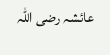عائشہ رضی اللہ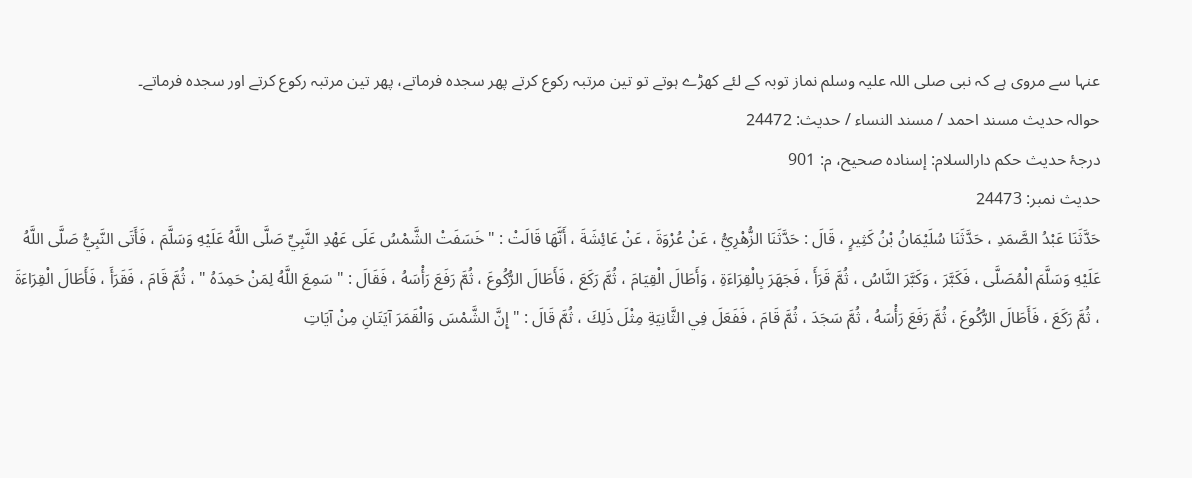عنہا سے مروی ہے کہ نبی صلی اللہ علیہ وسلم نماز توبہ کے لئے کھڑے ہوتے تو تین مرتبہ رکوع کرتے پھر سجدہ فرماتے، پھر تین مرتبہ رکوع کرتے اور سجدہ فرماتے۔
حوالہ حدیث مسند احمد / مسند النساء / حدیث: 24472
درجۂ حدیث حکم دارالسلام: إسناده صحيح، م: 901
حدیث نمبر: 24473
حَدَّثَنَا عَبْدُ الصَّمَدِ ، حَدَّثَنَا سُلَيْمَانُ بْنُ كَثِيرٍ ، قَالَ : حَدَّثَنَا الزُّهْرِيُّ ، عَنْ عُرْوَةَ ، عَنْ عَائِشَةَ ، أَنَّهَا قَالَتْ : " خَسَفَتْ الشَّمْسُ عَلَى عَهْدِ النَّبِيِّ صَلَّى اللَّهُ عَلَيْهِ وَسَلَّمَ ، فَأَتَى النَّبِيُّ صَلَّى اللَّهُ عَلَيْهِ وَسَلَّمَ الْمُصَلَّى ، فَكَبَّرَ ، وَكَبَّرَ النَّاسُ ، ثُمَّ قَرَأَ ، فَجَهَرَ بِالْقِرَاءَةِ ، وَأَطَالَ الْقِيَامَ ، ثُمَّ رَكَعَ ، فَأَطَالَ الرُّكُوعَ ، ثُمَّ رَفَعَ رَأْسَهُ ، فَقَالَ : " سَمِعَ اللَّهُ لِمَنْ حَمِدَهُ " ، ثُمَّ قَامَ ، فَقَرَأَ ، فَأَطَالَ الْقِرَاءَةَ ، ثُمَّ رَكَعَ ، فَأَطَالَ الرُّكُوعَ ، ثُمَّ رَفَعَ رَأْسَهُ ، ثُمَّ سَجَدَ ، ثُمَّ قَامَ ، فَفَعَلَ فِي الثَّانِيَةِ مِثْلَ ذَلِكَ ، ثُمَّ قَالَ : " إِنَّ الشَّمْسَ وَالْقَمَرَ آيَتَانِ مِنْ آيَاتِ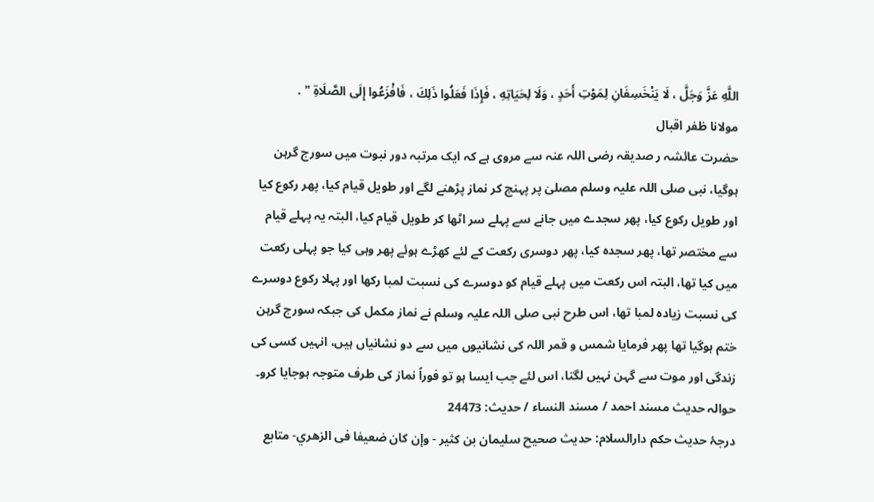اللَّهِ عَزَّ وَجَلَّ ، لَا يَنْخَسِفَانِ لِمَوْتِ أَحَدٍ ، وَلَا لِحَيَاتِهِ ، فَإِذَا فَعَلُوا ذَلِكَ ، فَافْزَعُوا إِلَى الصَّلَاةِ " .
مولانا ظفر اقبال
حضرت عائشہ ر صدیقہ رضی اللہ عنہ سے مروی ہے کہ ایک مرتبہ دور نبوت میں سورج گرہن ہوگیا، نبی صلی اللہ علیہ وسلم مصلیٰ پر پہنچ کر نماز پڑھنے لگے اور طویل قیام کیا، پھر رکوع کیا اور طویل رکوع کیا، پھر سجدے میں جانے سے پہلے سر اٹھا کر طویل قیام کیا، البتہ یہ پہلے قیام سے مختصر تھا، پھر سجدہ کیا، پھر دوسری رکعت کے لئے کھڑے ہوئے پھر وہی کیا جو پہلی رکعت میں کیا تھا، البتہ اس رکعت میں پہلے قیام کو دوسرے کی نسبت لمبا رکھا اور پہلا رکوع دوسرے کی نسبت زیادہ لمبا تھا، اس طرح نبی صلی اللہ علیہ وسلم نے نماز مکمل کی جبکہ سورج گرہن ختم ہوگیا تھا پھر فرمایا شمس و قمر اللہ کی نشانیوں میں سے دو نشانیاں ہیں، انہیں کسی کی زندگی اور موت سے گہن نہیں لگتا، اس لئے جب ایسا ہو تو فوراً نماز کی طرف متوجہ ہوجایا کرو۔
حوالہ حدیث مسند احمد / مسند النساء / حدیث: 24473
درجۂ حدیث حکم دارالسلام: حديث صحيح سليمان بن كثير - وإن كان ضعيفا فى الزهري- متابع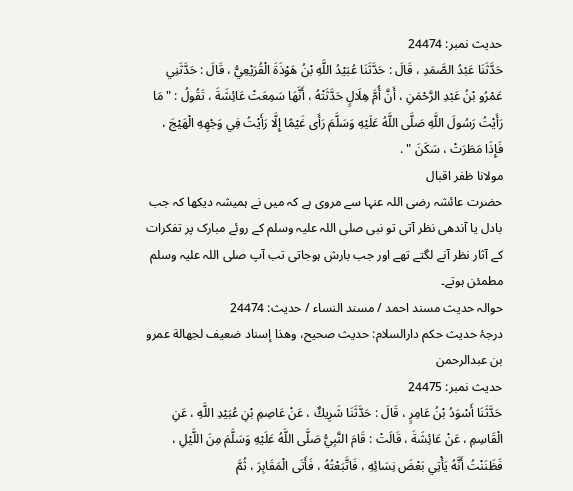حدیث نمبر: 24474
حَدَّثَنَا عَبْدُ الصَّمَدِ ، قَالَ : حَدَّثَنَا عُبَيْدُ اللَّهِ بْنُ هَوْذَةَ الْقُرَيْعِيُّ ، قَالَ : حَدَّثَنِي عَمْرُو بْنُ عَبْدِ الرَّحْمَنِ ، أَنَّ أُمَّ هِلَالٍ حَدَّثَتْهُ ، أَنَّهَا سَمِعَتْ عَائِشَةَ ، تَقُولُ : " مَا رَأَيْتُ رَسُولَ اللَّهِ صَلَّى اللَّهُ عَلَيْهِ وَسَلَّمَ رَأَى غَيْمًا إِلَّا رَأَيْتُ فِي وَجْهِهِ الْهَيْجَ ، فَإِذَا مَطَرَتْ ، سَكَنَ " .
مولانا ظفر اقبال
حضرت عائشہ رضی اللہ عنہا سے مروی ہے کہ میں نے ہمیشہ دیکھا کہ جب بادل یا آندھی نظر آتی تو نبی صلی اللہ علیہ وسلم کے روئے مبارک پر تفکرات کے آثار نظر آنے لگتے تھے اور جب بارش ہوجاتی تب آپ صلی اللہ علیہ وسلم مطمئن ہوتے۔
حوالہ حدیث مسند احمد / مسند النساء / حدیث: 24474
درجۂ حدیث حکم دارالسلام: حديث صحيح، وهذا إسناد ضعيف لجهالة عمرو بن عبدالرحمن
حدیث نمبر: 24475
حَدَّثَنَا أَسْوَدُ بْنُ عَامِرٍ ، قَالَ : حَدَّثَنَا شَرِيكٌ ، عَنْ عَاصِمِ بْنِ عُبَيْدِ اللَّهِ ، عَنِ الْقَاسِمِ ، عَنْ عَائِشَةَ ، قَالَتْ : قَامَ النَّبِيُّ صَلَّى اللَّهُ عَلَيْهِ وَسَلَّمَ مِنَ اللَّيْلِ ، فَظَنَنْتُ أَنَّهُ يَأْتِي بَعْضَ نِسَائِهِ ، فَاتَّبَعْتُهُ ، فَأَتَى الْمَقَابِرَ ، ثُمَّ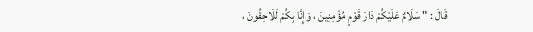قَالَ : " سَلَامٌ عَلَيْكُمْ دَارَ قَوْمٍ مُؤْمِنِينَ ، وَإِنَّا بِكُمْ لَلَاحِقُونَ ،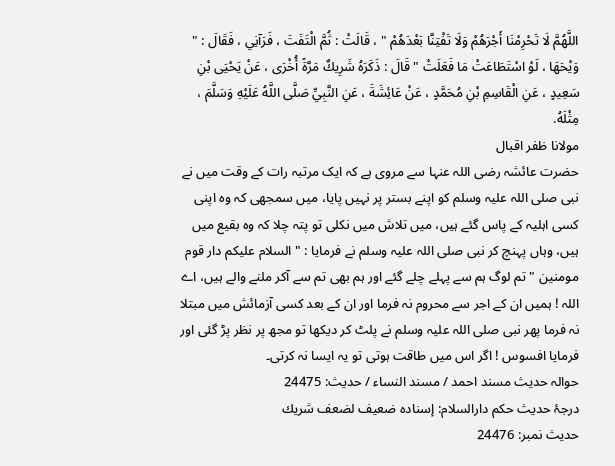اللَّهُمَّ لَا تَحْرِمْنَا أَجْرَهُمْ وَلَا تَفْتِنَّا بَعْدَهُمْ " ، قَالَتْ : ثُمَّ الْتَفَتَ ، فَرَآنِي ، فَقَالَ : " وَيْحَهَا ، لَوْ اسْتَطَاعَتْ مَا فَعَلَتْ " قَالَ : ذَكَرَهُ شَرِيكٌ مَرَّةً أُخْرَى ، عَنْ يَحْيَى بْنِ سَعِيدٍ ، عَنِ الْقَاسِمِ بْنِ مُحَمَّدٍ ، عَنْ عَائِشَةَ ، عَنِ النَّبِيِّ صَلَّى اللَّهُ عَلَيْهِ وَسَلَّمَ ، مِثْلَهُ.
مولانا ظفر اقبال
حضرت عائشہ رضی اللہ عنہا سے مروی ہے کہ ایک مرتبہ رات کے وقت میں نے نبی صلی اللہ علیہ وسلم کو اپنے بستر پر نہیں پایا، میں سمجھی کہ وہ اپنی کسی اہلیہ کے پاس گئے ہیں، میں تلاش میں نکلی تو پتہ چلا کہ وہ بقيع میں ہیں، وہاں پہنچ کر نبی صلی اللہ علیہ وسلم نے فرمایا : " السلام علیکم دار قوم مومنین " تم لوگ ہم سے پہلے چلے گئے اور ہم بھی تم سے آکر ملنے والے ہیں، اے اللہ ! ہمیں ان کے اجر سے محروم نہ فرما اور ان کے بعد کسی آزمائش میں مبتلا نہ فرما پھر نبی صلی اللہ علیہ وسلم نے پلٹ کر دیکھا تو مجھ پر نظر پڑ گئی اور فرمایا افسوس ! اگر اس میں طاقت ہوتی تو یہ ایسا نہ کرتی۔
حوالہ حدیث مسند احمد / مسند النساء / حدیث: 24475
درجۂ حدیث حکم دارالسلام: إسناده ضعيف لضعف شريك
حدیث نمبر: 24476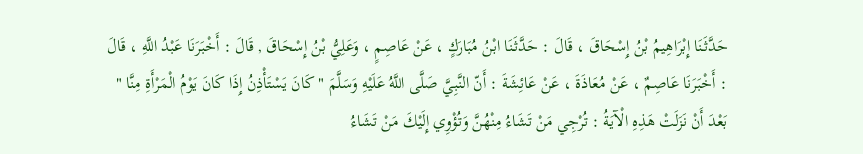حَدَّثَنَا إِبْرَاهِيمُ بْنُ إِسْحَاقَ ، قَالَ : حَدَّثَنَا ابْنُ مُبَارَكٍ ، عَنْ عَاصِمٍ ، وَعَلِيُّ بْنُ إِسْحَاقَ , قَالَ : أَخْبَرَنَا عَبْدُ اللَّهِ ، قَالَ : أَخْبَرَنَا عَاصِمٌ ، عَنْ مُعَاذَةَ ، عَنْ عَائِشَةَ : أَنّ النَّبِيَّ صَلَّى اللَّهُ عَلَيْهِ وَسَلَّمَ " كَانَ يَسْتَأْذِنُ إِذَا كَانَ يَوْمُ الْمَرْأَةِ مِنَّا " بَعْدَ أَنْ نَزَلَتْ هَذِهِ الْآيَةُ : تُرْجِي مَنْ تَشَاءُ مِنْهُنَّ وَتُؤْوِي إِلَيْكَ مَنْ تَشَاءُ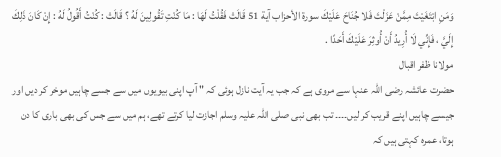وَمَنِ ابْتَغَيْتَ مِمَّنْ عَزَلْتَ فَلا جُنَاحَ عَلَيْكَ سورة الأحزاب آية 51 قَالَتْ فَقُلْتُ لَهَا : مَا كُنْتِ تَقُولِينَ لَهُ ؟ قَالَتْ : كُنْتُ أَقُولُ لَهُ : إِنْ كَانَ ذَلِكَ إِلَيَّ ، فَإِنِّي لَا أُرِيدُ أَنْ أُوثِرَ عَلَيْكَ أَحَدًا .
مولانا ظفر اقبال
حضرت عائشہ رضی اللہ عنہا سے مروی ہے کہ جب یہ آیت نازل ہوئی کہ " آپ اپنی بیویوں میں سے جسے چاہیں موخر کر دیں اور جیسے چاہیں اپنے قریب کر لیں۔۔۔۔ تب بھی نبی صلی اللہ علیہ وسلم اجازت لیا کرتے تھے، ہم میں سے جس کی بھی باری کا دن ہوتا، عمرہ کہتی ہیں کہ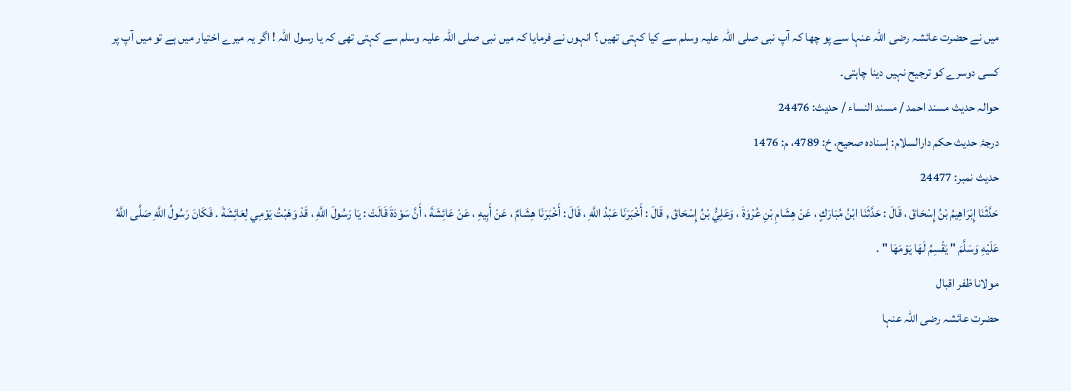میں نے حضرت عائشہ رضی اللہ عنہا سے پو چھا کہ آپ نبی صلی اللہ علیہ وسلم سے کیا کہتی تھیں ؟ انہوں نے فرمایا کہ میں نبی صلی اللہ علیہ وسلم سے کہتی تھی کہ یا رسول اللہ ! اگر یہ میرے اختیار میں ہے تو میں آپ پر کسی دوسرے کو ترجیح نہیں دینا چاہتی۔
حوالہ حدیث مسند احمد / مسند النساء / حدیث: 24476
درجۂ حدیث حکم دارالسلام: إسناده صحيح، خ: 4789، م: 1476
حدیث نمبر: 24477
حَدَّثَنَا إِبْرَاهِيمُ بْنُ إِسْحَاقَ ، قَالَ : حَدَّثَنَا ابْنُ مُبَارَكٍ ، عَنْ هِشَامِ بْنِ عُرْوَةَ ، وَعَلِيُّ بْنُ إِسْحَاقَ , قَالَ : أَخْبَرَنَا عَبْدُ اللَّهِ ، قَالَ : أَخْبَرَنَا هِشَامٌ ، عَنْ أَبِيهِ ، عَنْ عَائِشَةَ ، أَنَّ سَوْدَةَ قَالَتْ : يَا رَسُولَ اللَّهِ ، قَدْ وَهَبْتُ يَوْمِي لِعَائِشَةَ . فَكَانَ رَسُولُ اللَّهِ صَلَّى اللَّهُ عَلَيْهِ وَسَلَّمَ " يَقْسِمُ لَهَا يَوْمَهَا " .
مولانا ظفر اقبال
حضرت عائشہ رضی اللہ عنہا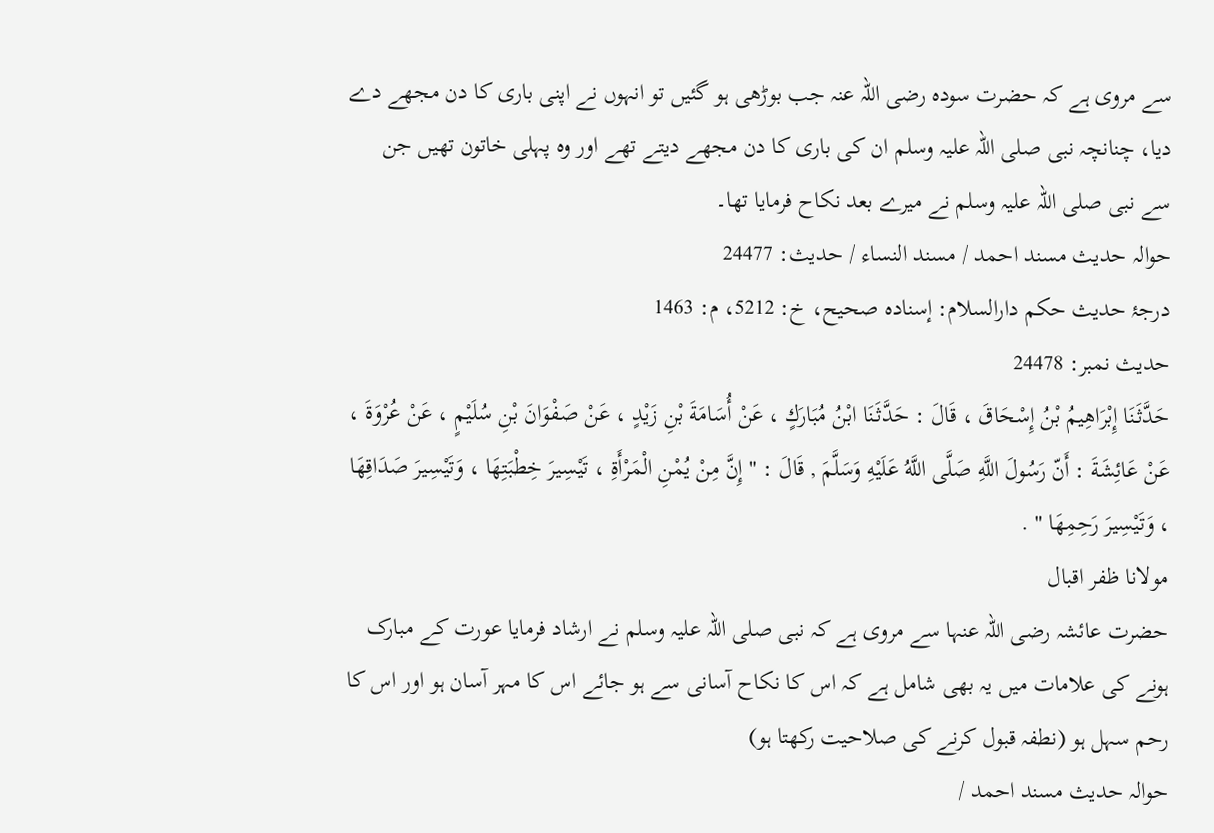سے مروی ہے کہ حضرت سودہ رضی اللہ عنہ جب بوڑھی ہو گئیں تو انہوں نے اپنی باری کا دن مجھے دے دیا، چنانچہ نبی صلی اللہ علیہ وسلم ان کی باری کا دن مجھے دیتے تھے اور وہ پہلی خاتون تھیں جن سے نبی صلی اللہ علیہ وسلم نے میرے بعد نکاح فرمایا تھا۔
حوالہ حدیث مسند احمد / مسند النساء / حدیث: 24477
درجۂ حدیث حکم دارالسلام: إسناده صحيح، خ: 5212، م: 1463
حدیث نمبر: 24478
حَدَّثَنَا إِبْرَاهِيمُ بْنُ إِسْحَاقَ ، قَالَ : حَدَّثَنَا ابْنُ مُبَارَكٍ ، عَنْ أُسَامَةَ بْنِ زَيْدٍ ، عَنْ صَفْوَانَ بْنِ سُلَيْمٍ ، عَنْ عُرْوَةَ ، عَنْ عَائِشَةَ : أَنّ رَسُولَ اللَّهِ صَلَّى اللَّهُ عَلَيْهِ وَسَلَّمَ , قَالَ : " إِنَّ مِنْ يُمْنِ الْمَرْأَةِ ، تَيْسِيرَ خِطْبَتِهَا ، وَتَيْسِيرَ صَدَاقِهَا ، وَتَيْسِيرَ رَحِمِهَا " .
مولانا ظفر اقبال
حضرت عائشہ رضی اللہ عنہا سے مروی ہے کہ نبی صلی اللہ علیہ وسلم نے ارشاد فرمایا عورت کے مبارک ہونے کی علامات میں یہ بھی شامل ہے کہ اس کا نکاح آسانی سے ہو جائے اس کا مہر آسان ہو اور اس کا رحم سہل ہو (نطفہ قبول کرنے کی صلاحیت رکھتا ہو)
حوالہ حدیث مسند احمد /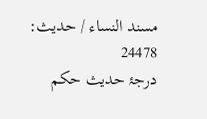مسند النساء / حدیث: 24478
درجۂ حدیث حکم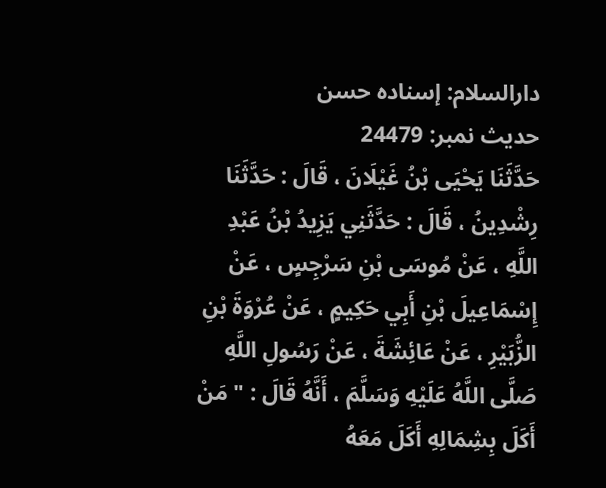دارالسلام: إسناده حسن
حدیث نمبر: 24479
حَدَّثَنَا يَحْيَى بْنُ غَيْلَانَ ، قَالَ : حَدَّثَنَا رِشْدِينُ ، قَالَ : حَدَّثَنِي يَزِيدُ بْنُ عَبْدِ اللَّهِ ، عَنْ مُوسَى بْنِ سَرْجِسٍ ، عَنْ إِسْمَاعِيلَ بْنِ أَبِي حَكِيمٍ ، عَنْ عُرْوَةَ بْنِ الزُّبَيْرِ ، عَنْ عَائِشَةَ ، عَنْ رَسُولِ اللَّهِ صَلَّى اللَّهُ عَلَيْهِ وَسَلَّمَ ، أَنَّهُ قَالَ : " مَنْ أَكَلَ بِشِمَالِهِ أَكَلَ مَعَهُ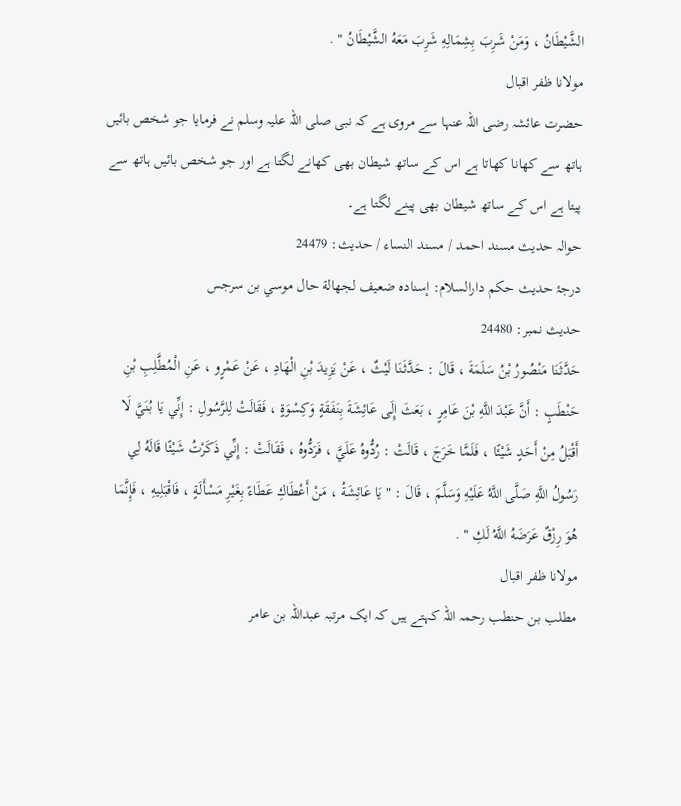الشَّيْطَانُ ، وَمَنْ شَرِبَ بِشِمَالِهِ شَرِبَ مَعَهُ الشَّيْطَانُ " .
مولانا ظفر اقبال
حضرت عائشہ رضی اللہ عنہا سے مروی ہے کہ نبی صلی اللہ علیہ وسلم نے فرمایا جو شخص بائیں ہاتھ سے کھانا کھاتا ہے اس کے ساتھ شیطان بھی کھانے لگتا ہے اور جو شخص بائیں ہاتھ سے پیتا ہے اس کے ساتھ شیطان بھی پینے لگتا ہے۔
حوالہ حدیث مسند احمد / مسند النساء / حدیث: 24479
درجۂ حدیث حکم دارالسلام: إسناده ضعيف لجهالة حال موسي بن سرجس
حدیث نمبر: 24480
حَدَّثَنَا مَنْصُورُ بْنُ سَلَمَةَ ، قَالَ : حَدَّثَنَا لَيْثٌ ، عَنْ يَزِيدَ بْنِ الْهَادِ ، عَنْ عَمْرٍو ، عَنِ الْمُطَّلِبِ بْنِ حَنْطَبٍ : أَنَّ عَبْدَ اللَّهِ بْنَ عَامِرٍ ، بَعَثَ إِلَى عَائِشَةَ بِنَفَقَةٍ وَكِسْوَةٍ ، فَقَالَتْ لِلرَّسُولِ : إِنِّي يَا بُنَيَّ لَا أَقْبَلُ مِنْ أَحَدٍ شَيْئًا ، فَلَمَّا خَرَجَ ، قَالَتْ : رُدُّوهُ عَلَيَّ ، فَرَدُّوهُ ، فَقَالَتْ : إِنِّي ذَكَرْتُ شَيْئًا قَالَهُ لِي رَسُولُ اللَّهِ صَلَّى اللَّهُ عَلَيْهِ وَسَلَّمَ ، قَالَ : " يَا عَائِشَةُ ، مَنْ أَعْطَاكِ عَطَاءً بِغَيْرِ مَسْأَلَةٍ ، فَاقْبَلِيهِ ، فَإِنَّمَا هُوَ رِزْقٌ عَرَضَهُ اللَّهُ لَكِ " .
مولانا ظفر اقبال
مطلب بن حنطب رحمہ اللہ کہتے ہیں کہ ایک مرتبہ عبداللہ بن عامر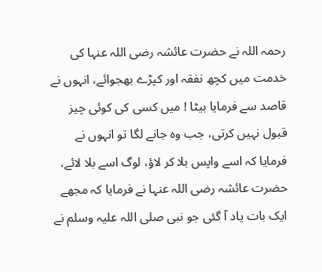رحمہ اللہ نے حضرت عائشہ رضی اللہ عنہا کی خدمت میں کچھ نفقہ اور کپڑے بھجوائے، انہوں نے قاصد سے فرمایا بیٹا ! میں کسی کی کوئی چیز قبول نہیں کرتی، جب وہ جانے لگا تو انہوں نے فرمایا کہ اسے واپس بلا کر لاؤ، لوگ اسے بلا لائے، حضرت عائشہ رضی اللہ عنہا نے فرمایا کہ مجھے ایک بات یاد آ گئی جو نبی صلی اللہ علیہ وسلم نے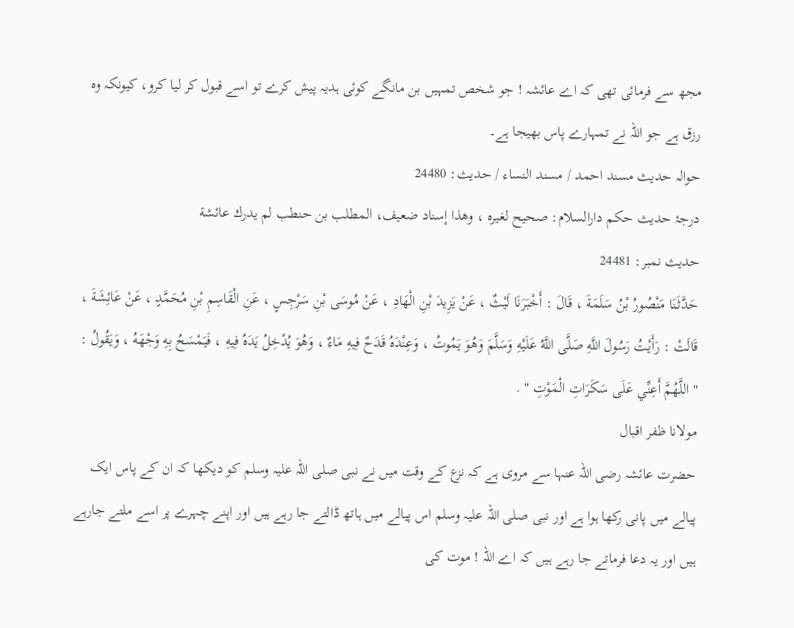مجھ سے فرمائی تھی کہ اے عائشہ ! جو شخص تمہیں بن مانگے کوئی ہدیہ پیش کرے تو اسے قبول کر لیا کرو، کیونکہ وہ رزق ہے جو اللہ نے تمہارے پاس بھیجا ہے۔
حوالہ حدیث مسند احمد / مسند النساء / حدیث: 24480
درجۂ حدیث حکم دارالسلام: صحيح لغيره ، وهذا إسناد ضعيف، المطلب بن حنطب لم يدرك عائشة
حدیث نمبر: 24481
حَدَّثَنَا مَنْصُورُ بْنُ سَلَمَةَ ، قَالَ : أَخْبَرَنَا لَيْثٌ ، عَنْ يَزِيدَ بْنِ الْهَادِ ، عَنْ مُوسَى بْنِ سَرْجِسٍ ، عَنِ الْقَاسِمِ بْنِ مُحَمَّدٍ ، عَنْ عَائِشَةَ ، قَالَتْ : رَأَيْتُ رَسُولَ اللَّهِ صَلَّى اللَّهُ عَلَيْهِ وَسَلَّمَ وَهُوَ يَمُوتُ ، وَعِنْدَهُ قَدَحٌ فِيهِ مَاءٌ ، وَهُوَ يُدْخِلُ يَدَهُ فِيهِ ، فَيَمْسَحُ بِهِ وَجْهَهُ ، وَيَقُولُ : " اللَّهُمَّ أَعِنِّي عَلَى سَكَرَاتِ الْمَوْتِ " .
مولانا ظفر اقبال
حضرت عائشہ رضی اللہ عنہا سے مروی ہے کہ نزع کے وقت میں نے نبی صلی اللہ علیہ وسلم کو دیکھا کہ ان کے پاس ایک پیالے میں پانی رکھا ہوا ہے اور نبی صلی اللہ علیہ وسلم اس پیالے میں ہاتھ ڈالتے جا رہے ہیں اور اپنے چہرے پر اسے ملتے جارہے ہیں اور یہ دعا فرماتے جا رہے ہیں کہ اے اللہ ! موت کی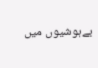بےہوشیوں میں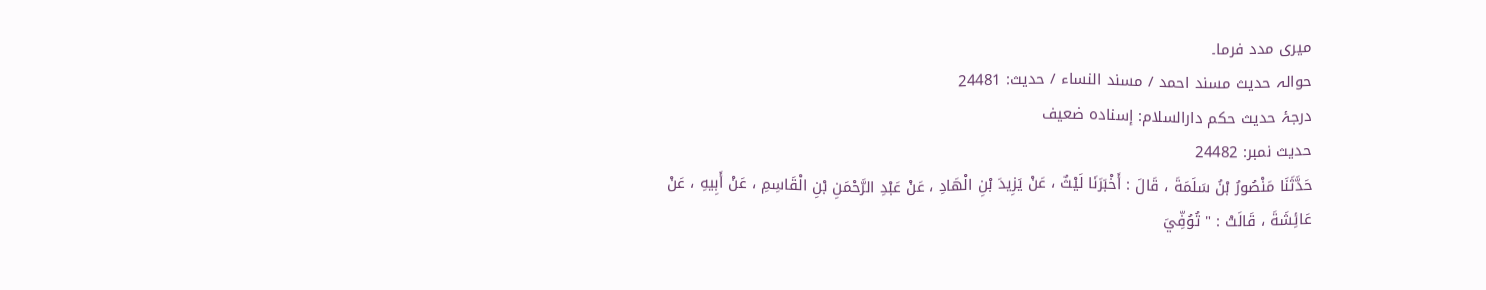میری مدد فرما۔
حوالہ حدیث مسند احمد / مسند النساء / حدیث: 24481
درجۂ حدیث حکم دارالسلام: إسناده ضعيف
حدیث نمبر: 24482
حَدَّثَنَا مَنْصُورُ بْنُ سَلَمَةَ ، قَالَ : أَخْبَرَنَا لَيْثٌ ، عَنْ يَزِيدَ بْنِ الْهَادِ ، عَنْ عَبْدِ الرَّحْمَنِ بْنِ الْقَاسِمِ ، عَنْ أَبِيهِ ، عَنْ عَائِشَةَ ، قَالَتْ : " تُوُفِّيَ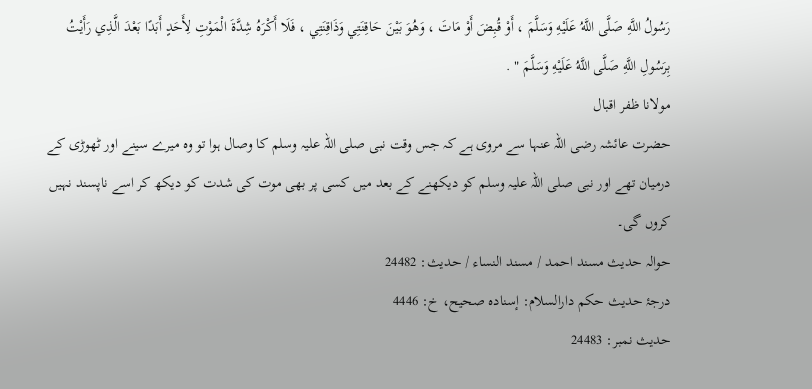رَسُولُ اللَّهِ صَلَّى اللَّهُ عَلَيْهِ وَسَلَّمَ ، أَوْ قُبِضَ أَوْ مَاتَ ، وَهُوَ بَيْنَ حَاقِنَتِي وَذَاقِنَتِي ، فَلَا أَكْرَهُ شِدَّةَ الْمَوْتِ لِأَحَدٍ أَبَدًا بَعْدَ الَّذِي رَأَيْتُ بِرَسُولِ اللَّهِ صَلَّى اللَّهُ عَلَيْهِ وَسَلَّمَ " .
مولانا ظفر اقبال
حضرت عائشہ رضی اللہ عنہا سے مروی ہے کہ جس وقت نبی صلی اللہ علیہ وسلم کا وصال ہوا تو وہ میرے سینے اور ٹھوڑی کے درمیان تھے اور نبی صلی اللہ علیہ وسلم کو دیکھنے کے بعد میں کسی پر بھی موت کی شدت کو دیکھ کر اسے ناپسند نہیں کروں گی۔
حوالہ حدیث مسند احمد / مسند النساء / حدیث: 24482
درجۂ حدیث حکم دارالسلام: إسناده صحيح، خ: 4446
حدیث نمبر: 24483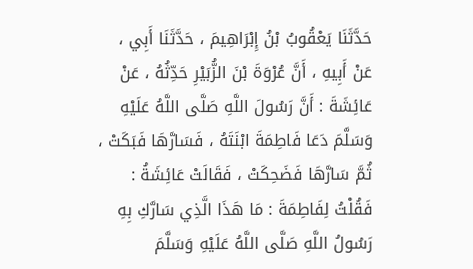حَدَّثَنَا يَعْقُوبُ بْنُ إِبْرَاهِيمَ ، حَدَّثَنَا أَبِي ، عَنْ أَبِيهِ ، أَنَّ عُرْوَةَ بْنَ الزُّبَيْرِ حَدِّثُهُ ، عَنْ عَائِشَةَ : أَنَّ رَسُولَ اللَّهِ صَلَّى اللَّهُ عَلَيْهِ وَسَلَّمَ دَعَا فَاطِمَةَ ابْنَتَهُ ، فَسَارَّهَا فَبَكَتْ ، ثُمَّ سَارَّهَا فَضَحِكَتْ ، فَقَالَتْ عَائِشَةُ : فَقُلْتُ لِفَاطِمَةَ : مَا هَذَا الَّذِي سَارَّكِ بِهِ رَسُولُ اللَّهِ صَلَّى اللَّهُ عَلَيْهِ وَسَلَّمَ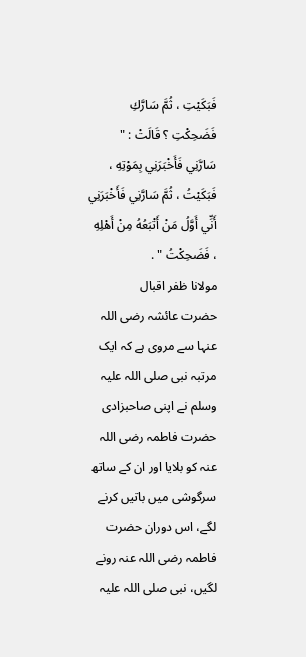فَبَكَيْتِ ، ثُمَّ سَارَّكِ فَضَحِكْتِ ؟ قَالَتْ : " سَارَّنِي فَأَخْبَرَنِي بِمَوْتِهِ ، فَبَكَيْتُ ، ثُمَّ سَارَّنِي فَأَخْبَرَنِي أَنِّي أَوَّلُ مَنْ أَتْبَعُهُ مِنْ أَهْلِهِ ، فَضَحِكْتُ " .
مولانا ظفر اقبال
حضرت عائشہ رضی اللہ عنہا سے مروی ہے کہ ایک مرتبہ نبی صلی اللہ علیہ وسلم نے اپنی صاحبزادی حضرت فاطمہ رضی اللہ عنہ کو بلایا اور ان کے ساتھ سرگوشی میں باتیں کرنے لگے، اس دوران حضرت فاطمہ رضی اللہ عنہ رونے لگیں، نبی صلی اللہ علیہ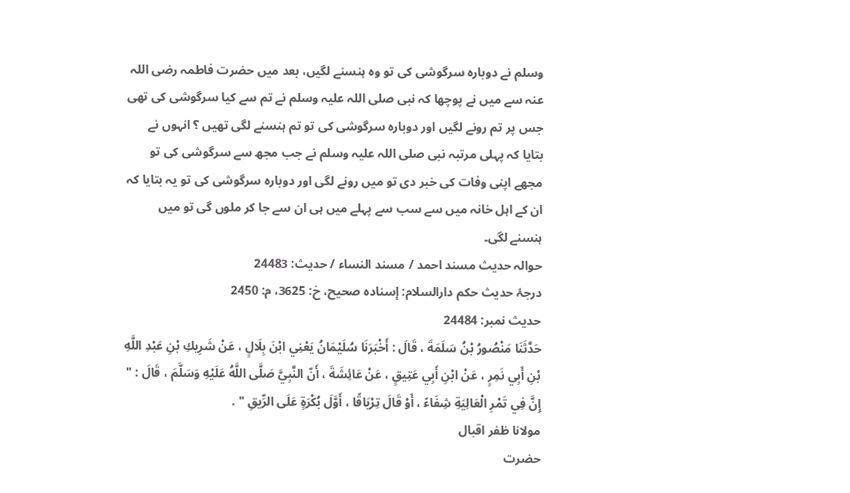وسلم نے دوبارہ سرگوشی کی تو وہ ہنسنے لگیں، بعد میں حضرت فاطمہ رضی اللہ عنہ سے میں نے پوچھا کہ نبی صلی اللہ علیہ وسلم نے تم سے کیا سرگوشی کی تھی جس پر تم رونے لگیں اور دوبارہ سرگوشی کی تو تم ہنسنے لگی تھیں ؟ انہوں نے بتایا کہ پہلی مرتبہ نبی صلی اللہ علیہ وسلم نے جب مجھ سے سرگوشی کی تو مجھے اپنی وفات کی خبر دی تو میں رونے لگی اور دوبارہ سرگوشی کی تو یہ بتایا کہ ان کے اہل خانہ میں سے سب سے پہلے میں ہی ان سے جا کر ملوں گی تو میں ہنسنے لگی۔
حوالہ حدیث مسند احمد / مسند النساء / حدیث: 24483
درجۂ حدیث حکم دارالسلام: إسناده صحيح، خ: 3625، م: 2450
حدیث نمبر: 24484
حَدَّثَنَا مَنْصُورُ بْنُ سَلَمَةَ ، قَالَ : أَخْبَرَنَا سُلَيْمَانُ يَعْنِي ابْنَ بِلَالٍ ، عَنْ شَرِيكِ بْنِ عَبْدِ اللَّهِ بْنِ أَبِي نَمِرٍ ، عَنْ ابْنِ أَبِي عَتِيقٍ ، عَنْ عَائِشَةَ ، أَنّ النَّبِيَّ صَلَّى اللَّهُ عَلَيْهِ وَسَلَّمَ ، قَالَ : " إِنَّ فِي تَمْرِ الْعَالِيَةِ شِفَاءً ، أَوْ قَالَ تِرْيَاقًا ، أَوَّلَ بُكْرَةٍ عَلَى الرِّيقِ " .
مولانا ظفر اقبال
حضرت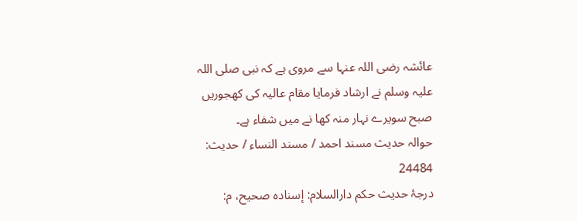عائشہ رضی اللہ عنہا سے مروی ہے کہ نبی صلی اللہ علیہ وسلم نے ارشاد فرمایا مقام عالیہ کی کھجوریں صبح سویرے نہار منہ کھا نے میں شفاء ہے۔
حوالہ حدیث مسند احمد / مسند النساء / حدیث: 24484
درجۂ حدیث حکم دارالسلام: إسناده صحيح، م: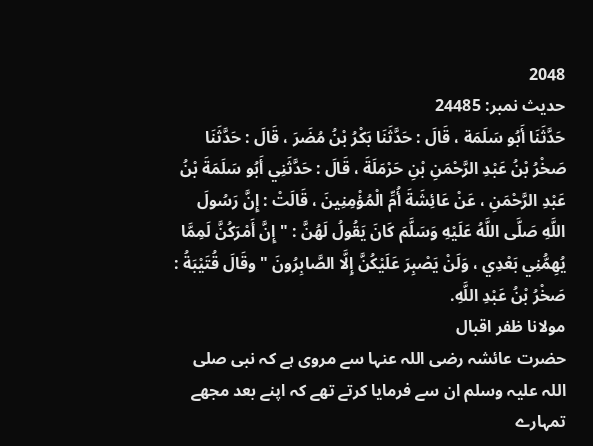2048
حدیث نمبر: 24485
حَدَّثَنَا أَبُو سَلَمَة ، قَالَ : حَدَّثَنَا بَكْرُ بْنُ مُضَرَ ، قَالَ : حَدَّثَنَا صَخْرُ بْنُ عَبْدِ الرَّحْمَنِ بْنِ حَرْمَلَةَ ، قَالَ : حَدَّثَنِي أَبُو سَلَمَةَ بْنُ عَبْدِ الرَّحْمَنِ ، عَنْ عَائِشَةَ أُمِّ الْمُؤْمِنِينَ ، قَالَتْ : إِنَّ رَسُولَ اللَّهِ صَلَّى اللَّهُ عَلَيْهِ وَسَلَّمَ كَانَ يَقُولُ لَهُنَّ : " إِنَّ أَمْرَكُنَّ لَمِمَّا يُهِمُّنِي بَعْدِي ، وَلَنْ يَصْبِرَ عَلَيْكُنَّ إِلَّا الصَّابِرُونَ " وقَالَ قُتَيْبَةُ : صَخْرُ بْنُ عَبْدِ اللَّهِ.
مولانا ظفر اقبال
حضرت عائشہ رضی اللہ عنہا سے مروی ہے کہ نبی صلی اللہ علیہ وسلم ان سے فرمایا کرتے تھے کہ اپنے بعد مجھے تمہارے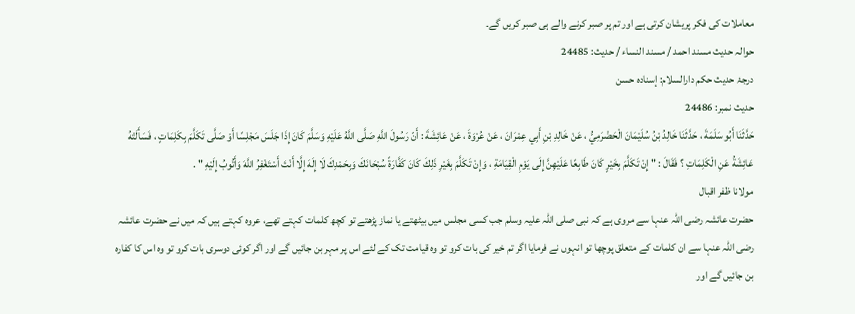معاملات کی فکر پریشان کرتی ہے اور تم پر صبر کرنے والے ہی صبر کریں گے۔
حوالہ حدیث مسند احمد / مسند النساء / حدیث: 24485
درجۂ حدیث حکم دارالسلام: إسناده حسن
حدیث نمبر: 24486
حَدَّثَنَا أَبُو سَلَمَةَ ، حَدَّثَنَا خَالِدُ بْنُ سُلَيْمَانَ الْحَضْرَمِيُّ ، عَنْ خَالِدِ بْنِ أَبِي عِمْرَانَ ، عَنْ عُرْوَةَ ، عَنْ عَائِشَةَ : أَنّ رَسُولَ اللَّهِ صَلَّى اللَّهُ عَلَيْهِ وَسَلَّمَ كَانَ إِذَا جَلَسَ مَجْلِسًا أَوْ صَلَّى تَكَلَّمَ بِكَلِمَاتٍ ، فَسَأَلَتْهُ عَائِشَةُ عَنِ الْكَلِمَاتِ ؟ فَقَالَ : " إِنْ تَكَلَّمَ بِخَيْرٍ كَانَ طَابِعًا عَلَيْهِنَّ إِلَى يَوْمِ الْقِيَامَةِ ، وَإِنْ تَكَلَّمَ بِغَيْرِ ذَلِكَ كَانَ كَفَّارَةً سُبْحَانَكَ وَبِحَمْدِكَ لَا إِلَهَ إِلَّا أَنْتَ أَسْتَغْفِرُ اللَّهَ وَأَتُوبُ إِلَيْهِ " .
مولانا ظفر اقبال
حضرت عائشہ رضی اللہ عنہا سے مروی ہے کہ نبی صلی اللہ علیہ وسلم جب کسی مجلس میں بیٹھتے یا نماز پڑھتے تو کچھ کلمات کہتے تھے، عروہ کہتے ہیں کہ میں نے حضرت عائشہ رضی اللہ عنہا سے ان کلمات کے متعلق پوچھا تو انہوں نے فرمایا اگر تم خیر کی بات کرو تو وہ قیامت تک کے لئے اس پر مہر بن جائیں گے اور اگر کوئی دوسری بات کرو تو وہ اس کا کفارہ بن جائیں گے اور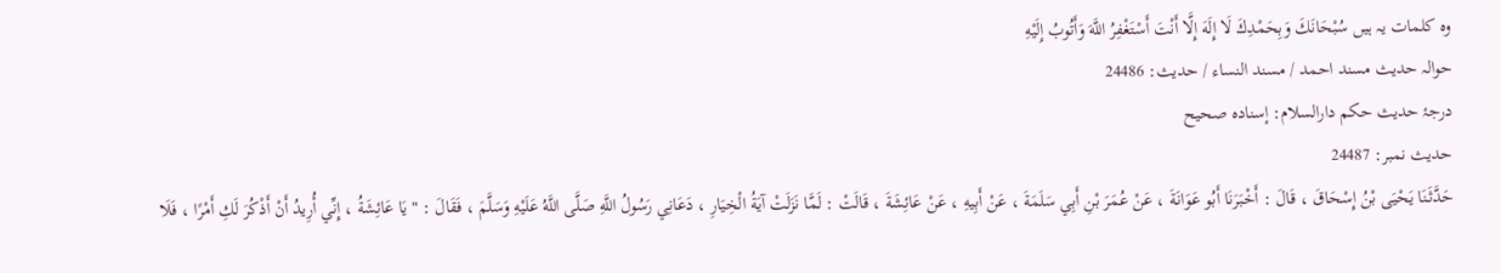وہ کلمات یہ ہیں سُبْحَانَكَ وَبِحَمْدِكَ لَا إِلَهَ إِلَّا أَنْتَ أَسْتَغْفِرُ اللَّهَ وَأَتُوبُ إِلَيْهِ
حوالہ حدیث مسند احمد / مسند النساء / حدیث: 24486
درجۂ حدیث حکم دارالسلام: إسناده صحيح
حدیث نمبر: 24487
حَدَّثَنَا يَحْيَى بْنُ إِسْحَاقَ ، قَالَ : أَخْبَرَنَا أَبُو عَوَانَةَ ، عَنْ عُمَرَ بْنِ أَبِي سَلَمَةَ ، عَنْ أَبِيهِ ، عَنْ عَائِشَةَ ، قَالَتْ : لَمَّا نَزَلَتْ آيَةُ الْخِيَارِ ، دَعَانِي رَسُولُ اللَّهِ صَلَّى اللَّهُ عَلَيْهِ وَسَلَّمَ ، فَقَالَ : " يَا عَائِشَةُ ، إِنِّي أُرِيدُ أَنْ أَذْكُرَ لَكِ أَمْرًا ، فَلَا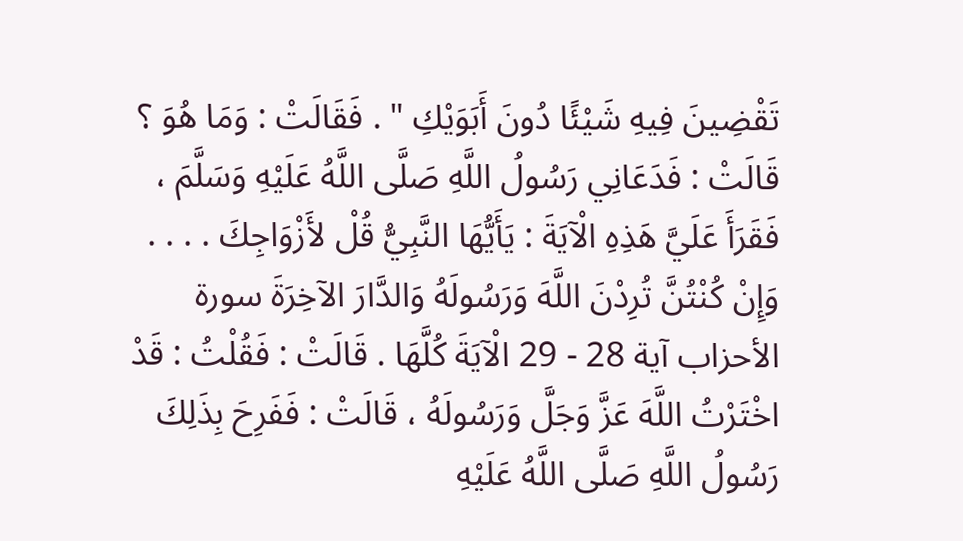تَقْضِينَ فِيهِ شَيْئًا دُونَ أَبَوَيْكِ " . فَقَالَتْ : وَمَا هُوَ ؟ قَالَتْ : فَدَعَانِي رَسُولُ اللَّهِ صَلَّى اللَّهُ عَلَيْهِ وَسَلَّمَ ، فَقَرَأَ عَلَيَّ هَذِهِ الْآيَةَ : يَأَيُّهَا النَّبِيُّ قُلْ لأَزْوَاجِكَ . . . . وَإِنْ كُنْتُنَّ تُرِدْنَ اللَّهَ وَرَسُولَهُ وَالدَّارَ الآخِرَةَ سورة الأحزاب آية 28 - 29 الْآيَةَ كُلَّهَا . قَالَتْ : فَقُلْتُ : قَدْ اخْتَرْتُ اللَّهَ عَزَّ وَجَلَّ وَرَسُولَهُ ، قَالَتْ : فَفَرِحَ بِذَلِكَ رَسُولُ اللَّهِ صَلَّى اللَّهُ عَلَيْهِ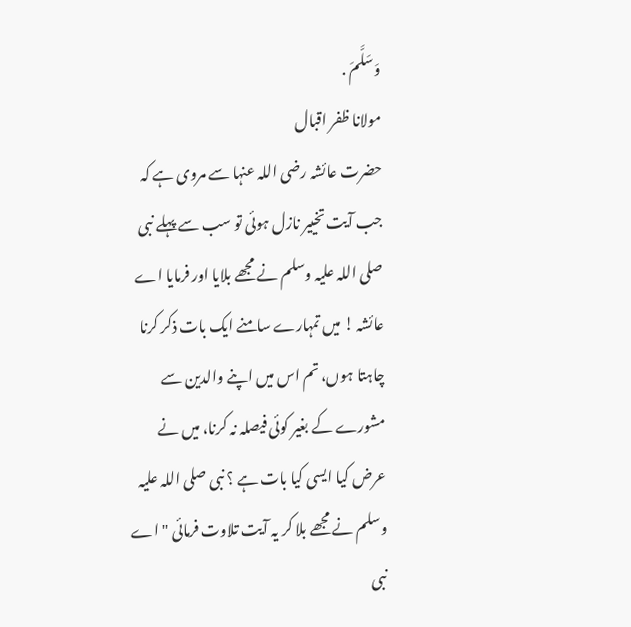وَسَلَّمَ .
مولانا ظفر اقبال
حضرت عائشہ رضی اللہ عنہا سے مروی ہے کہ جب آیت تخییر نازل ہوئی تو سب سے پہلے نبی صلی اللہ علیہ وسلم نے مجھے بلایا اور فرمایا اے عائشہ ! میں تمہارے سامنے ایک بات ذکر کرنا چاہتا ہوں، تم اس میں اپنے والدین سے مشورے کے بغیر کوئی فیصلہ نہ کرنا، میں نے عرض کیا ایسی کیا بات ہے ؟ نبی صلی اللہ علیہ وسلم نے مجھے بلا کر یہ آیت تلاوت فرمائی " اے نبی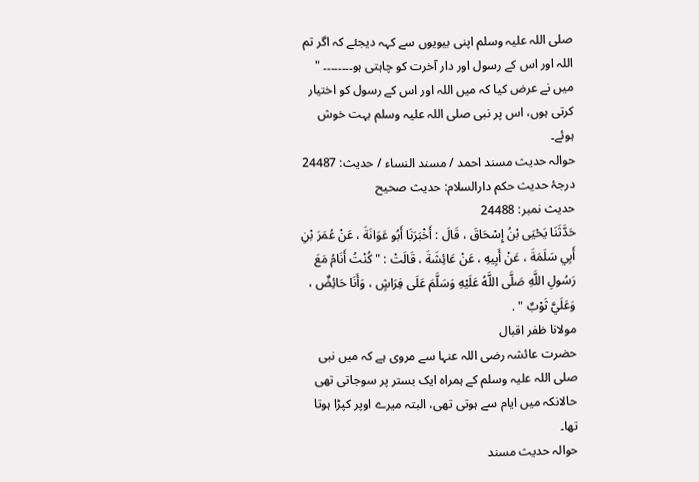صلی اللہ علیہ وسلم اپنی بیویوں سے کہہ دیجئے کہ اگر تم اللہ اور اس کے رسول اور دار آخرت کو چاہتی ہو۔۔۔۔۔۔۔۔ " میں نے عرض کیا کہ میں اللہ اور اس کے رسول کو اختیار کرتی ہوں، اس پر نبی صلی اللہ علیہ وسلم بہت خوش ہوئے۔
حوالہ حدیث مسند احمد / مسند النساء / حدیث: 24487
درجۂ حدیث حکم دارالسلام: حديث صحيح
حدیث نمبر: 24488
حَدَّثَنَا يَحْيَى بْنُ إِسْحَاقَ ، قَالَ : أَخْبَرَنَا أَبُو عَوَانَةَ ، عَنْ عُمَرَ بْنِ أَبِي سَلَمَةَ ، عَنْ أَبِيهِ ، عَنْ عَائِشَةَ ، قَالَتْ : " كُنْتُ أَنَامُ مَعَ رَسُولِ اللَّهِ صَلَّى اللَّهُ عَلَيْهِ وَسَلَّمَ عَلَى فِرَاشٍ ، وَأَنَا حَائِضٌ ، وَعَلَيَّ ثَوْبٌ " .
مولانا ظفر اقبال
حضرت عائشہ رضی اللہ عنہا سے مروی ہے کہ میں نبی صلی اللہ علیہ وسلم کے ہمراہ ایک بستر پر سوجاتی تھی حالانکہ میں ایام سے ہوتی تھی، البتہ میرے اوپر کپڑا ہوتا تھا۔
حوالہ حدیث مسند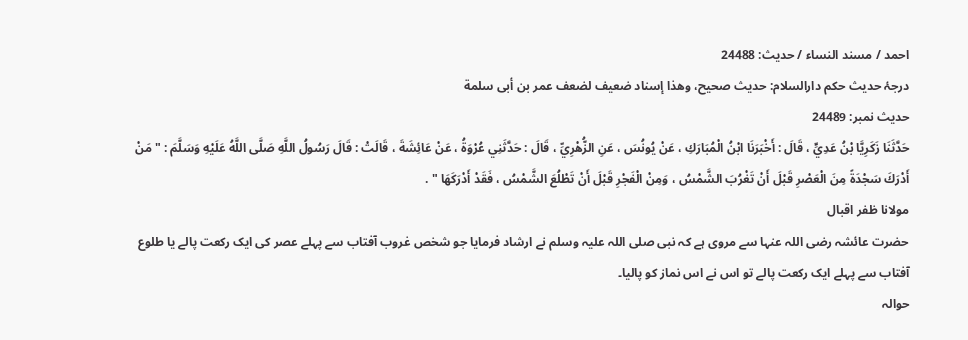احمد / مسند النساء / حدیث: 24488
درجۂ حدیث حکم دارالسلام: حديث صحيح، وهذا إسناد ضعيف لضعف عمر بن أبى سلمة
حدیث نمبر: 24489
حَدَّثَنَا زَكَرِيَّا بْنُ عَدِيٍّ ، قَالَ : أَخْبَرَنَا ابْنُ الْمُبَارَكِ ، عَنْ يُونُسَ ، عَنِ الزُّهْرِيِّ ، قَالَ : حَدَّثَنِي عُرْوَةُ ، عَنْ عَائِشَةَ ، قَالَتْ : قَالَ رَسُولُ اللَّهِ صَلَّى اللَّهُ عَلَيْهِ وَسَلَّمَ : " مَنْ أَدْرَكَ سَجْدَةً مِنَ الْعَصْرِ قَبْلَ أَنْ تَغْرُبَ الشَّمْسُ ، وَمِنْ الْفَجْرِ قَبْلَ أَنْ تَطْلُعَ الشَّمْسُ ، فَقَدْ أَدْرَكَهَا " .
مولانا ظفر اقبال
حضرت عائشہ رضی اللہ عنہا سے مروی ہے کہ نبی صلی اللہ علیہ وسلم نے ارشاد فرمایا جو شخص غروب آفتاب سے پہلے عصر کی ایک رکعت پالے یا طلوع آفتاب سے پہلے ایک رکعت پالے تو اس نے اس نماز کو پالیا۔
حوالہ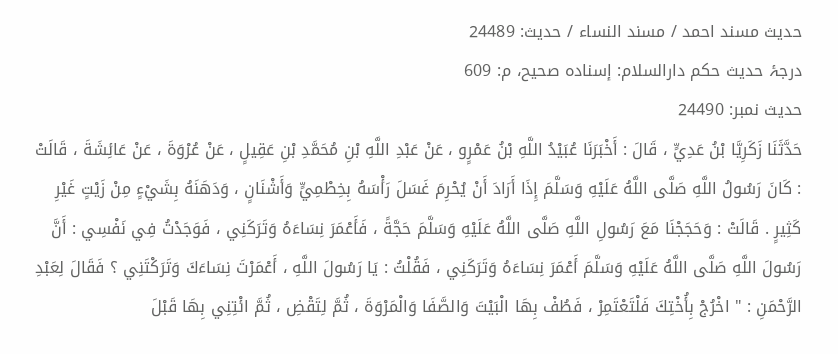حدیث مسند احمد / مسند النساء / حدیث: 24489
درجۂ حدیث حکم دارالسلام: إسناده صحيح، م: 609
حدیث نمبر: 24490
حَدَّثَنَا زَكَرِيَّا بْنُ عَدِيٍّ ، قَالَ : أَخْبَرَنَا عُبَيْدُ اللَّهِ بْنُ عَمْرٍو ، عَنْ عَبْدِ اللَّهِ بْنِ مُحَمَّدِ بْنِ عَقِيلٍ ، عَنْ عُرْوَةَ ، عَنْ عَائِشَةَ ، قَالَتْ : كَانَ رَسُولُ اللَّهِ صَلَّى اللَّهُ عَلَيْهِ وَسَلَّمَ إِذَا أَرَادَ أَنْ يُحْرِمَ غَسَلَ رَأْسَهُ بِخِطْمِيٍّ وَأَشْنَانٍ ، وَدَهَنَهُ بِشَيْءٍ مِنْ زَيْتٍ غَيْرِ كَثِيرٍ . قَالَتْ : وَحَجَجْنَا مَعَ رَسُولِ اللَّهِ صَلَّى اللَّهُ عَلَيْهِ وَسَلَّمَ حَجَّةً ، فَأَعْمَرَ نِسَاءَهُ وَتَرَكَنِي ، فَوَجَدْتُ فِي نَفْسِي : أَنَّ رَسُولَ اللَّهِ صَلَّى اللَّهُ عَلَيْهِ وَسَلَّمَ أَعْمَرَ نِسَاءَهُ وَتَرَكَنِي ، فَقُلْتُ : يَا رَسُولَ اللَّهِ ، أَعْمَرْتَ نِسَاءَكَ وَتَرَكْتَنِي ؟ فَقَالَ لِعَبْدِ الرَّحْمَنِ : " اخْرُجْ بِأُخْتِكَ فَلْتَعْتَمِرْ ، فَطُفْ بِهَا الْبَيْتَ وَالصَّفَا وَالْمَرْوَةَ ، ثُمَّ لِتَقْضِ ، ثُمَّ ائْتِنِي بِهَا قَبْلَ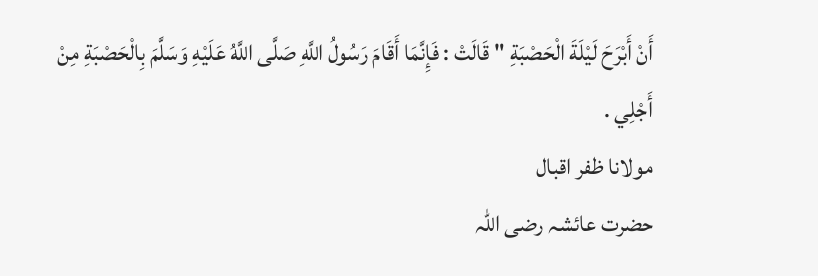أَنْ أَبْرَحَ لَيْلَةَ الْحَصْبَةِ " قَالَتْ : فَإِنَّمَا أَقَامَ رَسُولُ اللَّهِ صَلَّى اللَّهُ عَلَيْهِ وَسَلَّمَ بِالْحَصْبَةِ مِنْ أَجْلِي .
مولانا ظفر اقبال
حضرت عائشہ رضی اللہ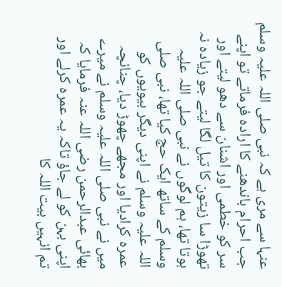عنہا سے مری ہے کہ نبی صلی اللہ علیہ وسلم جب احرام باندھنے کا ارادہ فرماتے تو اپنے سر کو خطمی اور اشنان سے دھو لیتے اور تھوڑا سا زیتون کا تیل لگا لیتے جو زیادہ نہ ہوتا تھا، ہم لوگوں نے نبی صلی اللہ علیہ وسلم کے ساتھ ایک حج کیا تھا، نبی صلی اللہ علیہ وسلم نے اپنی دیگر بیویوں کو عمرہ کرادیا اور مجھے چھوڑ دیا، چنانچہ میں نے نبی صلی اللہ علیہ وسلم نے میرے بھائی عبدالرحمن رضی اللہ عنہ فرمایا کہ اپنی بہن کو لے جاؤ تاکہ یہ عمرہ کرلے اور تم انہیں بیت اللہ کا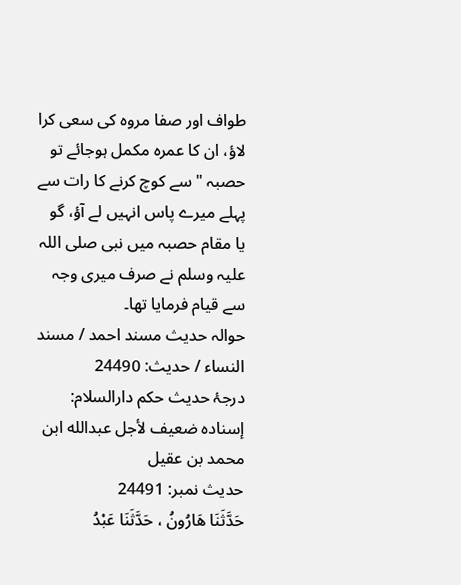طواف اور صفا مروہ کی سعی کرا لاؤ، ان کا عمرہ مکمل ہوجائے تو حصبہ " سے کوچ کرنے کا رات سے پہلے میرے پاس انہیں لے آؤ، گو یا مقام حصبہ میں نبی صلی اللہ علیہ وسلم نے صرف میری وجہ سے قیام فرمایا تھا۔
حوالہ حدیث مسند احمد / مسند النساء / حدیث: 24490
درجۂ حدیث حکم دارالسلام: إسناده ضعيف لأجل عبدالله ابن محمد بن عقيل
حدیث نمبر: 24491
حَدَّثَنَا هَارُونُ ، حَدَّثَنَا عَبْدُ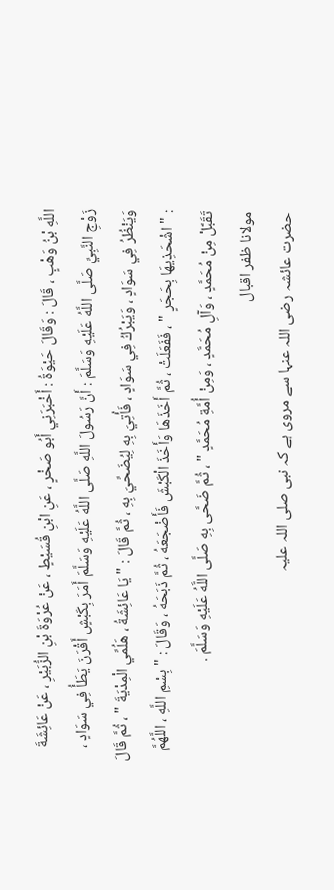اللَّهِ بْنُ وَهْبٍ ، قَالَ : وَقَالَ حَيْوَةُ : أَخْبَرَنِي أَبُو صَخْرٍ ، عَنِ ابْنِ قُسَيْطٍ ، عَنْ عُرْوَةَ بْنِ الزُّبَيْرِ ، عَنْ عَائِشَةَ زَوْجِ النَّبِيِّ صَلَّى اللَّهُ عَلَيْهِ وَسَلَّمَ : أَنَّ رَسُولَ اللَّهِ صَلَّى اللَّهُ عَلَيْهِ وَسَلَّمَ أَمَرَ بِكَبْشٍ أَقْرَنَ يَطَأُ فِي سَوَادٍ ، وَيَنْظُرُ فِي سَوَادٍ ، وَيَبْرُكُ فِي سَوَادٍ ، فَأُتِيَ بِهِ لِيُضَحِّيَ بِهِ ، ثُمَّ قَالَ : " يَا عَائِشَةُ ، هَلُمِّي الْمِدْيَةَ " ، ثُمَّ قَالَ : " اشْحَذِيهَا بِحَجَرٍ " ، فَفَعَلَتْ ، ثُمَّ أَخَذَهَا وَأَخَذَ الْكَبْشَ فَأَضْجَعَهُ ، ثُمَّ ذَبَحَهُ ، وَقَالَ : " بِسْمِ اللَّهِ ، اللَّهُمَّ تَقَبَّلْ مِنْ مُحَمَّدٍ ، وَآلِ مُحَمَّدٍ ، وَمِنْ أُمَّةِ مُحَمَّدٍ " ، ثُمَّ ضَحَّى بِهِ صَلَّى اللَّهُ عَلَيْهِ وَسَلَّمَ .
مولانا ظفر اقبال
حضرت عائشہ رضی اللہ عنہا سے مروی ہے کہ نبی صلی اللہ علیہ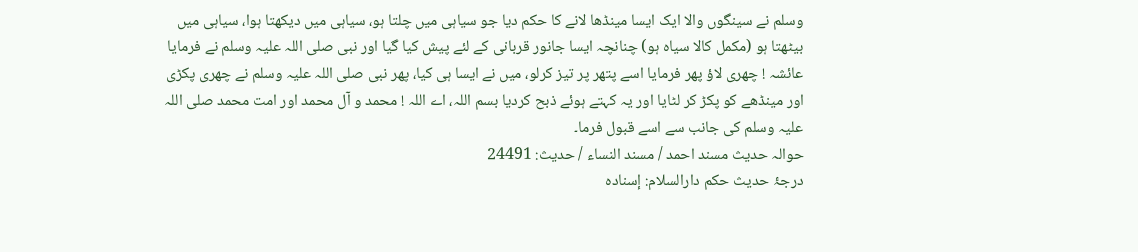وسلم نے سینگوں والا ایک ایسا مینڈھا لانے کا حکم دیا جو سیاہی میں چلتا ہو، سیاہی میں دیکھتا ہوا، سیاہی میں بیٹھتا ہو (مکمل کالا سیاہ ہو) چنانچہ ایسا جانور قربانی کے لئے پیش کیا گیا اور نبی صلی اللہ علیہ وسلم نے فرمایا عائشہ ! چھری لاؤ پھر فرمایا اسے پتھر پر تیز کرلو، میں نے ایسا ہی کیا، پھر نبی صلی اللہ علیہ وسلم نے چھری پکڑی اور مینڈھے کو پکڑ کر لٹایا اور یہ کہتے ہوئے ذبح کردیا بسم اللہ، اے اللہ ! محمد و آل محمد اور امت محمد صلی اللہ علیہ وسلم کی جانب سے اسے قبول فرما۔
حوالہ حدیث مسند احمد / مسند النساء / حدیث: 24491
درجۂ حدیث حکم دارالسلام: إسناده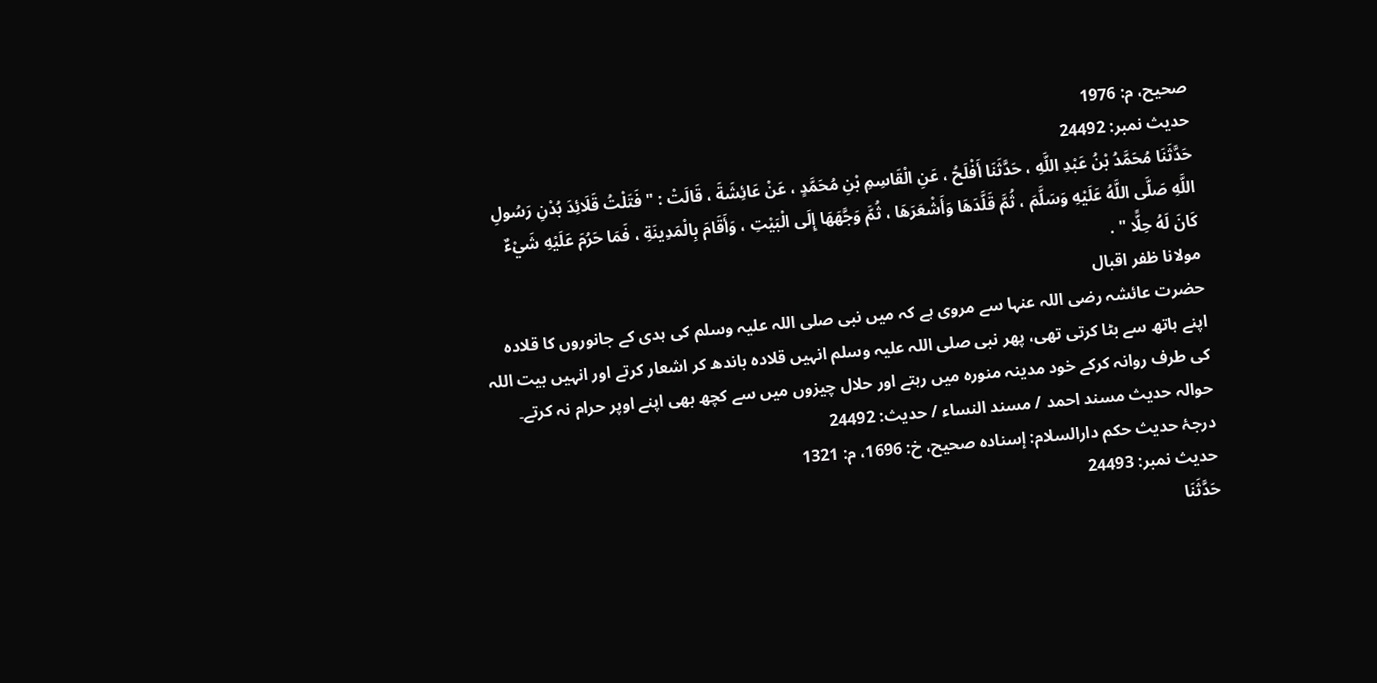صحيح، م: 1976
حدیث نمبر: 24492
حَدَّثَنَا مُحَمَّدُ بْنُ عَبْدِ اللَّهِ ، حَدَّثَنَا أَفْلَحُ ، عَنِ الْقَاسِمِ بْنِ مُحَمَّدٍ ، عَنْ عَائِشَةَ ، قَالَتْ : " فَتَلْتُ قَلَائِدَ بُدْنِ رَسُولِ اللَّهِ صَلَّى اللَّهُ عَلَيْهِ وَسَلَّمَ ، ثُمَّ قَلَّدَهَا وَأَشْعَرَهَا ، ثُمَّ وَجَّهَهَا إِلَى الْبَيْتِ ، وَأَقَامَ بِالْمَدِينَةِ ، فَمَا حَرُمَ عَلَيْهِ شَيْءٌ كَانَ لَهُ حِلًّا " .
مولانا ظفر اقبال
حضرت عائشہ رضی اللہ عنہا سے مروی ہے کہ میں نبی صلی اللہ علیہ وسلم کی ہدی کے جانوروں کا قلادہ اپنے ہاتھ سے بٹا کرتی تھی، پھر نبی صلی اللہ علیہ وسلم انہیں قلادہ باندھ کر اشعار کرتے اور انہیں بیت اللہ کی طرف روانہ کرکے خود مدینہ منورہ میں رہتے اور حلال چیزوں میں سے کچھ بھی اپنے اوپر حرام نہ کرتے۔
حوالہ حدیث مسند احمد / مسند النساء / حدیث: 24492
درجۂ حدیث حکم دارالسلام: إسناده صحيح، خ: 1696، م: 1321
حدیث نمبر: 24493
حَدَّثَنَا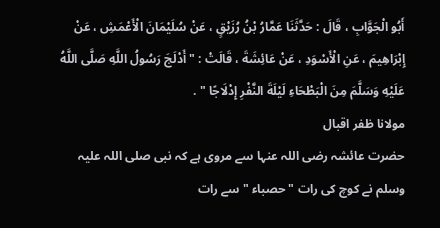أَبُو الْجَوَّابِ ، قَالَ : حَدَّثَنَا عَمَّارُ بْنُ رُزَيْقٍ ، عَنْ سُلَيْمَانَ الْأَعْمَشِ ، عَنْ إِبْرَاهِيمَ ، عَنِ الْأَسْوَدِ ، عَنْ عَائِشَةَ ، قَالَتْ : " أَدْلَجَ رَسُولُ اللَّهِ صَلَّى اللَّهُ عَلَيْهِ وَسَلَّمَ مِنَ الْبَطْحَاءِ لَيْلَةَ النَّفْرِ إِدْلَاجًا " .
مولانا ظفر اقبال
حضرت عائشہ رضی اللہ عنہا سے مروی ہے کہ نبی صلی اللہ علیہ وسلم نے کوچ کی رات " حصباء " سے رات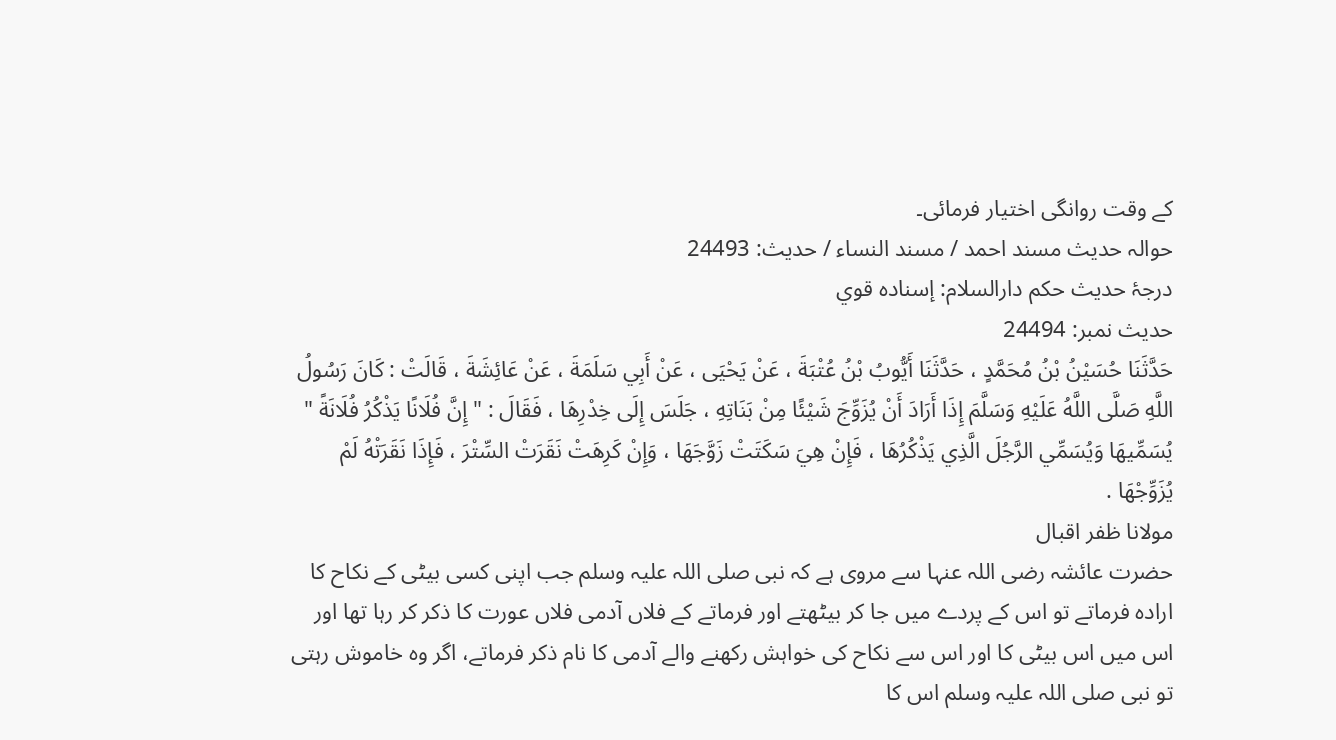کے وقت روانگی اختیار فرمائی۔
حوالہ حدیث مسند احمد / مسند النساء / حدیث: 24493
درجۂ حدیث حکم دارالسلام: إسناده قوي
حدیث نمبر: 24494
حَدَّثَنَا حُسَيْنُ بْنُ مُحَمَّدٍ ، حَدَّثَنَا أَيُّوبُ بْنُ عُتْبَةَ ، عَنْ يَحْيَى ، عَنْ أَبِي سَلَمَةَ ، عَنْ عَائِشَةَ ، قَالَتْ : كَانَ رَسُولُ اللَّهِ صَلَّى اللَّهُ عَلَيْهِ وَسَلَّمَ إِذَا أَرَادَ أَنْ يُزَوِّجَ شَيْئًا مِنْ بَنَاتِهِ ، جَلَسَ إِلَى خِدْرِهَا ، فَقَالَ : " إِنَّ فُلَانًا يَذْكُرُ فُلَانَةً " يُسَمِّيهَا وَيُسَمِّي الرَّجُلَ الَّذِي يَذْكُرُهَا ، فَإِنْ هِيَ سَكَتَتْ زَوَّجَهَا ، وَإِنْ كَرِهَتْ نَقَرَتْ السِّتْرَ ، فَإِذَا نَقَرَتْهُ لَمْ يُزَوِّجْهَا .
مولانا ظفر اقبال
حضرت عائشہ رضی اللہ عنہا سے مروی ہے کہ نبی صلی اللہ علیہ وسلم جب اپنی کسی بیٹی کے نکاح کا ارادہ فرماتے تو اس کے پردے میں جا کر بیٹھتے اور فرماتے کے فلاں آدمی فلاں عورت کا ذکر کر رہا تھا اور اس میں اس بیٹی کا اور اس سے نکاح کی خواہش رکھنے والے آدمی کا نام ذکر فرماتے، اگر وہ خاموش رہتی تو نبی صلی اللہ علیہ وسلم اس کا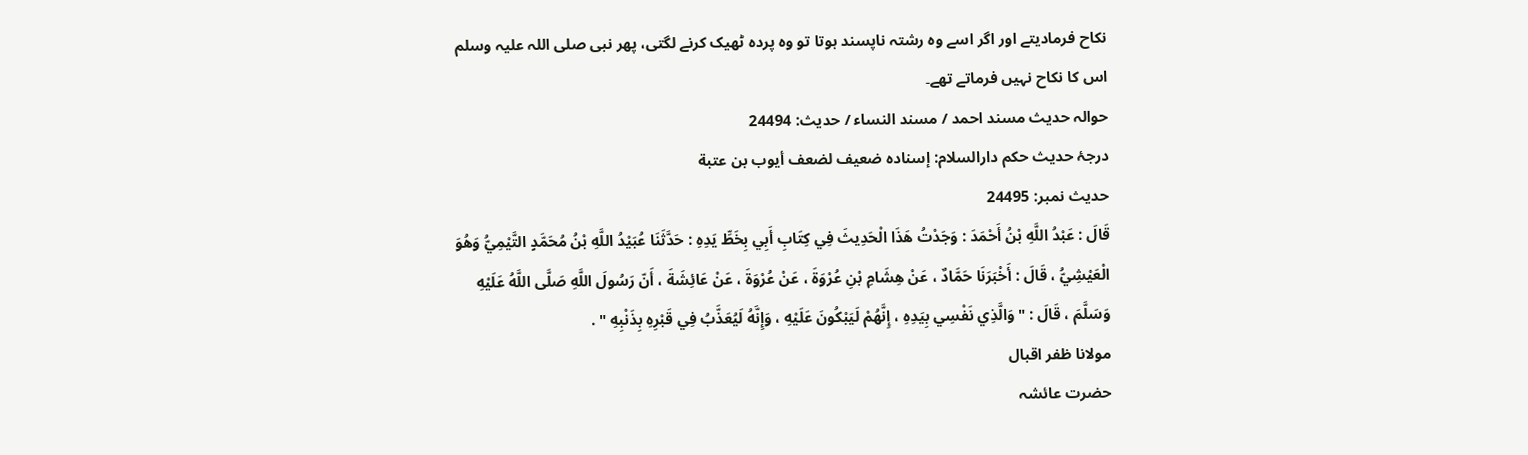نکاح فرمادیتے اور اگر اسے وہ رشتہ ناپسند ہوتا تو وہ پردہ ٹھیک کرنے لگتی، پھر نبی صلی اللہ علیہ وسلم اس کا نکاح نہیں فرماتے تھے۔
حوالہ حدیث مسند احمد / مسند النساء / حدیث: 24494
درجۂ حدیث حکم دارالسلام: إسناده ضعيف لضعف أيوب بن عتبة
حدیث نمبر: 24495
قَالَ : عَبْدُ اللَّهِ بْنُ أَحْمَدَ : وَجَدْتُ هَذَا الْحَدِيثَ فِي كِتَابِ أَبِي بِخَطِّ يَدِهِ : حَدَّثَنَا عُبَيْدُ اللَّهِ بْنُ مُحَمَّدٍ التَّيْمِيُّ وَهُوَ الْعَيْشِيُّ ، قَالَ : أَخْبَرَنَا حَمَّادٌ ، عَنْ هِشَامِ بْنِ عُرْوَةَ ، عَنْ عُرْوَةَ ، عَنْ عَائِشَةَ ، أَنّ رَسُولَ اللَّهِ صَلَّى اللَّهُ عَلَيْهِ وَسَلَّمَ ، قَالَ : " وَالَّذِي نَفْسِي بِيَدِهِ ، إِنَّهُمْ لَيَبْكُونَ عَلَيْهِ ، وَإِنَّهُ لَيُعَذَّبُ فِي قَبْرِهِ بِذَنْبِهِ " .
مولانا ظفر اقبال
حضرت عائشہ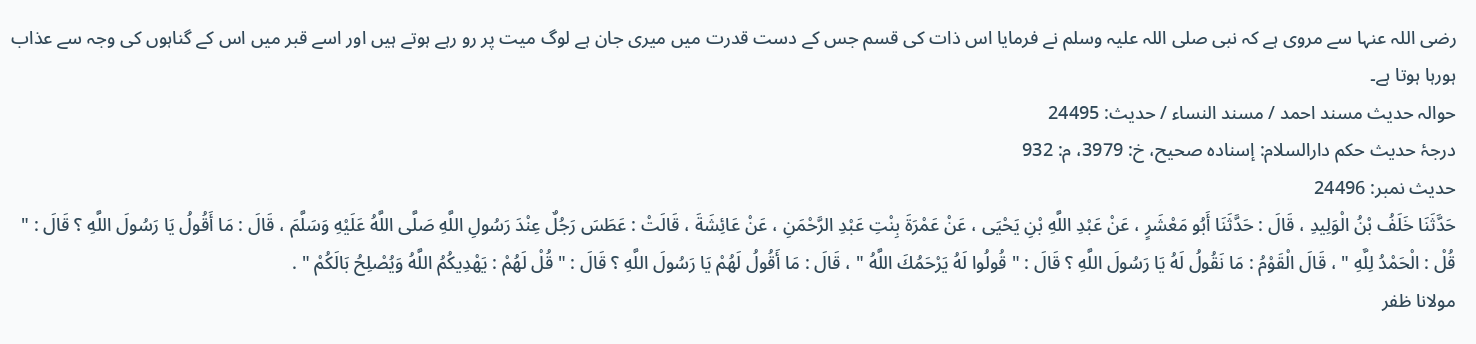رضی اللہ عنہا سے مروی ہے کہ نبی صلی اللہ علیہ وسلم نے فرمایا اس ذات کی قسم جس کے دست قدرت میں میری جان ہے لوگ میت پر رو رہے ہوتے ہیں اور اسے قبر میں اس کے گناہوں کی وجہ سے عذاب ہورہا ہوتا ہے۔
حوالہ حدیث مسند احمد / مسند النساء / حدیث: 24495
درجۂ حدیث حکم دارالسلام: إسناده صحيح، خ: 3979، م: 932
حدیث نمبر: 24496
حَدَّثَنَا خَلَفُ بْنُ الْوَلِيدِ ، قَالَ : حَدَّثَنَا أَبُو مَعْشَرٍ ، عَنْ عَبْدِ اللَّهِ بْنِ يَحْيَى ، عَنْ عَمْرَةَ بِنْتِ عَبْدِ الرَّحْمَنِ ، عَنْ عَائِشَةَ ، قَالَتْ : عَطَسَ رَجُلٌ عِنْدَ رَسُولِ اللَّهِ صَلَّى اللَّهُ عَلَيْهِ وَسَلَّمَ ، قَالَ : مَا أَقُولُ يَا رَسُولَ اللَّهِ ؟ قَالَ : " قُلْ : الْحَمْدُ لِلَّهِ " ، قَالَ الْقَوْمُ : مَا نَقُولُ لَهُ يَا رَسُولَ اللَّهِ ؟ قَالَ : " قُولُوا لَهُ يَرْحَمُكَ اللَّهُ " ، قَالَ : مَا أَقُولُ لَهُمْ يَا رَسُولَ اللَّهِ ؟ قَالَ : " قُلْ لَهُمْ : يَهْدِيكُمُ اللَّهُ وَيُصْلِحُ بَالَكُمْ " .
مولانا ظفر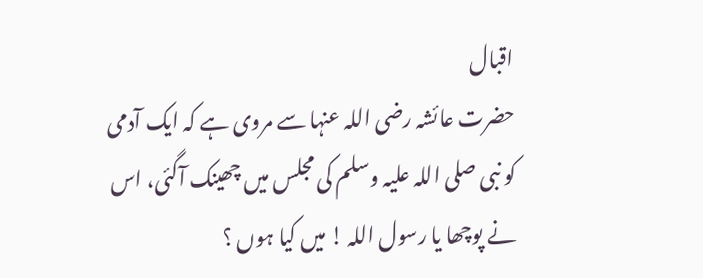اقبال
حضرت عائشہ رضی اللہ عنہا سے مروی ہے کہ ایک آدمی کو نبی صلی اللہ علیہ وسلم کی مجلس میں چھینک آگئی، اس نے پوچھا یا رسول اللہ ! میں کیا ہوں ؟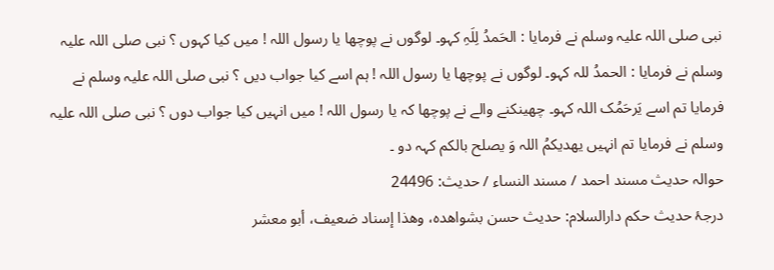نبی صلی اللہ علیہ وسلم نے فرمایا : الحَمدُ لِلَہِ کہو۔ لوگوں نے پوچھا یا رسول اللہ ! میں کیا کہوں ؟ نبی صلی اللہ علیہ وسلم نے فرمایا : الحمدُ للہ کہو۔ لوگوں نے پوچھا یا رسول اللہ ! ہم اسے کیا جواب دیں ؟ نبی صلی اللہ علیہ وسلم نے فرمایا تم اسے یَرحَمُک اللہ کہو۔ چھینکنے والے نے پوچھا کہ یا رسول اللہ ! میں انہیں کیا جواب دوں ؟ نبی صلی اللہ علیہ وسلم نے فرمایا تم انہیں یھدیکمُ اللہ وَ یصلح بالکم کہہ دو ۔
حوالہ حدیث مسند احمد / مسند النساء / حدیث: 24496
درجۂ حدیث حکم دارالسلام: حديث حسن بشواهده، وهذا إسناد ضعيف، أبو معشر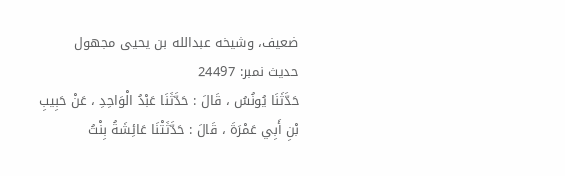ضعيف، وشيخه عبدالله بن يحيى مجهول
حدیث نمبر: 24497
حَدَّثَنَا يُونُسُ ، قَالَ : حَدَّثَنَا عَبْدُ الْوَاحِدِ ، عَنْ حَبِيبِ بْنِ أَبِي عَمْرَةَ ، قَالَ : حَدَّثَتْنَا عَائِشَةُ بِنْتُ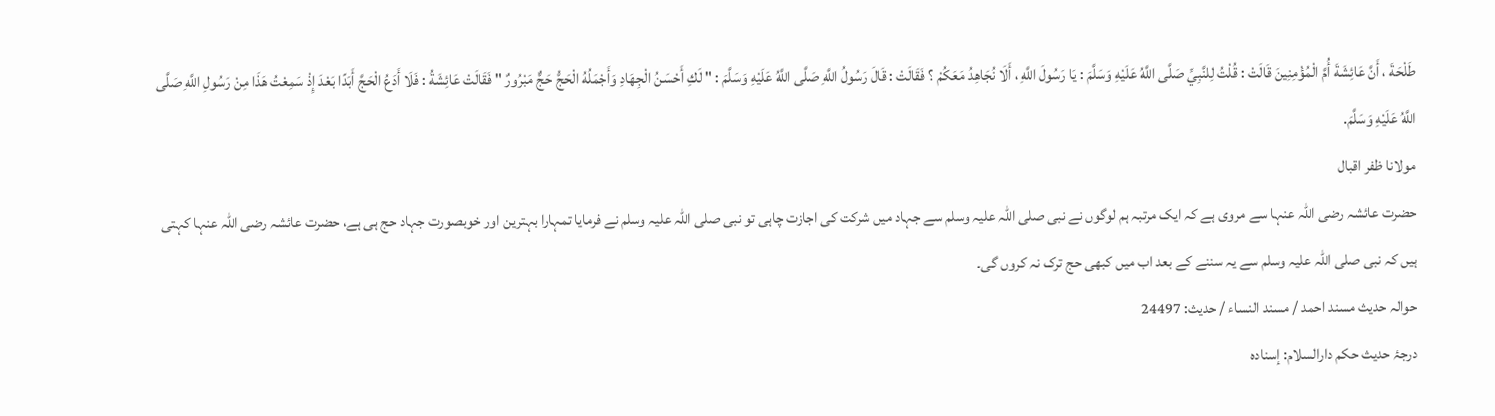طَلْحَةَ ، أَنَّ عَائِشَةَ أُمَّ الْمُؤْمِنِينَ قَالَتْ : قُلْتُ لِلنَّبِيِّ صَلَّى اللَّهُ عَلَيْهِ وَسَلَّمَ : يَا رَسُولَ اللَّهِ ، أَلَا نُجَاهِدُ مَعَكُمْ ؟ فَقَالَتْ : قَالَ رَسُولُ اللَّهِ صَلَّى اللَّهُ عَلَيْهِ وَسَلَّمَ : " لَكِ أَحْسَنُ الْجِهَادِ وَأَجْمَلُهُ الْحَجُّ حَجٌّ مَبْرُورٌ " فَقَالَتْ عَائِشَةُ : فَلَا أَدَعُ الْحَجَّ أَبَدًا بَعْدَ إِذْ سَمِعْتُ هَذَا مِنْ رَسُولِ اللَّهِ صَلَّى اللَّهُ عَلَيْهِ وَسَلَّمَ.
مولانا ظفر اقبال
حضرت عائشہ رضی اللہ عنہا سے مروی ہے کہ ایک مرتبہ ہم لوگوں نے نبی صلی اللہ علیہ وسلم سے جہاد میں شرکت کی اجازت چاہی تو نبی صلی اللہ علیہ وسلم نے فرمایا تمہارا بہترین اور خوبصورت جہاد حج ہی ہے، حضرت عائشہ رضی اللہ عنہا کہتی ہیں کہ نبی صلی اللہ علیہ وسلم سے یہ سننے کے بعد اب میں کبھی حج ترک نہ کروں گی۔
حوالہ حدیث مسند احمد / مسند النساء / حدیث: 24497
درجۂ حدیث حکم دارالسلام: إسناده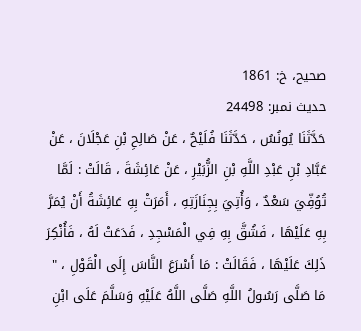صحيح، خ: 1861
حدیث نمبر: 24498
حَدَّثَنَا يُونُسُ ، حَدَّثَنَا فُلَيْحٌ ، عَنْ صَالِحِ بْنِ عَجْلَانَ ، عَنْ عَبَّادِ بْنِ عَبْدِ اللَّهِ بْنِ الزُّبَيْرِ ، عَنْ عَائِشَةَ ، قَالَتْ : لَمَّا تُوُفِّيَ سَعْدٌ ، وَأُتِيَ بِجِنَازَتِهِ ، أَمَرَتْ بِهِ عَائِشَةُ أَنْ يُمَرَّ بِهِ عَلَيْهَا ، فَشُقَّ بِهِ فِي الْمَسْجِدِ ، فَدَعَتْ لَهُ ، فَأُنْكِرَ ذَلِكَ عَلَيْهَا ، فَقَالَتْ : مَا أَسْرَعَ النَّاسَ إِلَى الْقَوْلِ ، " مَا صَلَّى رَسُولُ اللَّهِ صَلَّى اللَّهُ عَلَيْهِ وَسَلَّمَ عَلَى ابْنِ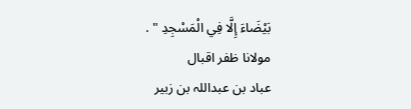بَيْضَاءَ إِلَّا فِي الْمَسْجِدِ " .
مولانا ظفر اقبال
عباد بن عبداللہ بن زبیر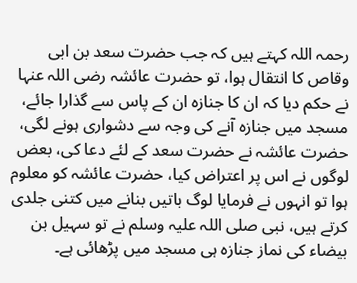رحمہ اللہ کہتے ہیں کہ جب حضرت سعد بن ابی وقاص کا انتقال ہوا، تو حضرت عائشہ رضی اللہ عنہا نے حکم دیا کہ ان کا جنازہ ان کے پاس سے گذارا جائے، مسجد میں جنازہ آنے کی وجہ سے دشواری ہونے لگی، حضرت عائشہ نے حضرت سعد کے لئے دعا کی، بعض لوگوں نے اس پر اعتراض کیا، حضرت عائشہ کو معلوم ہوا تو انہوں نے فرمایا لوگ باتیں بنانے میں کتنی جلدی کرتے ہیں، نبی صلی اللہ علیہ وسلم نے تو سہیل بن بیضاء کی نماز جنازہ ہی مسجد میں پڑھائی ہے۔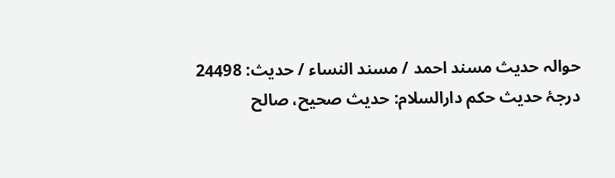حوالہ حدیث مسند احمد / مسند النساء / حدیث: 24498
درجۂ حدیث حکم دارالسلام: حديث صحيح، صالح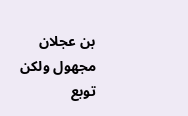بن عجلان مجهول ولكن توبع